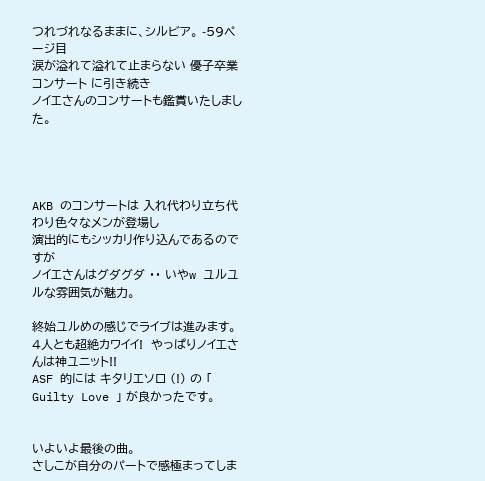つれづれなるままに、シルビア。 -59ページ目
涙が溢れて溢れて止まらない 優子卒業コンサート に引き続き
ノイエさんのコンサートも鑑賞いたしました。




AKB のコンサートは 入れ代わり立ち代わり色々なメンが登場し
演出的にもシッカリ作り込んであるのですが
ノイエさんはグダグダ ・・ いやw ユルユルな雰囲気が魅力。

終始ユルめの感じでライブは進みます。
4人とも超絶カワイイ!  やっぱりノイエさんは神ユニット!!
ASF 的には キタリエソロ (!) の 「 Guilty Love 」 が良かったです。


いよいよ最後の曲。
さしこが自分のパートで感極まってしま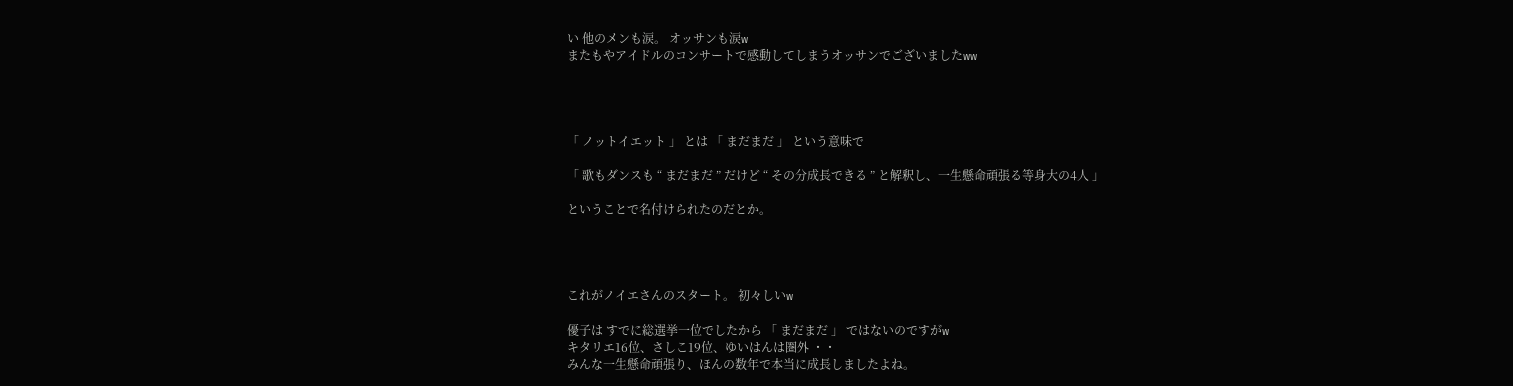い 他のメンも涙。 オッサンも涙w
またもやアイドルのコンサートで感動してしまうオッサンでございましたww




「 ノットイエット 」 とは 「 まだまだ 」 という意味で

「 歌もダンスも “ まだまだ ” だけど “ その分成長できる ” と解釈し、一生懸命頑張る等身大の4人 」

ということで名付けられたのだとか。




これがノイエさんのスタート。 初々しいw

優子は すでに総選挙一位でしたから 「 まだまだ 」 ではないのですがw
キタリエ16位、さしこ19位、ゆいはんは圏外 ・・
みんな一生懸命頑張り、ほんの数年で本当に成長しましたよね。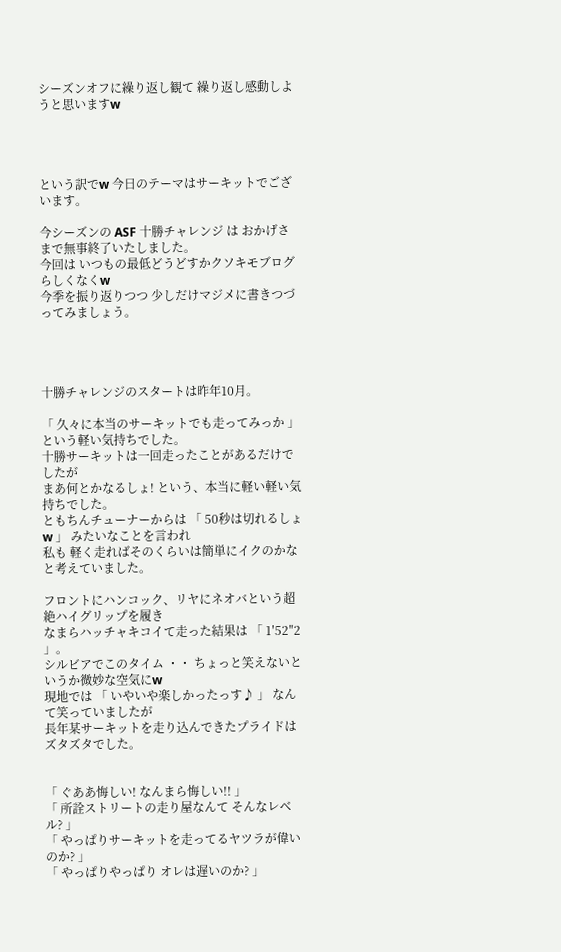シーズンオフに繰り返し観て 繰り返し感動しようと思いますw




という訳でw 今日のテーマはサーキットでございます。

今シーズンの ASF 十勝チャレンジ は おかげさまで無事終了いたしました。
今回は いつもの最低どうどすかクソキモブログらしくなくw
今季を振り返りつつ 少しだけマジメに書きつづってみましょう。




十勝チャレンジのスタートは昨年10月。

「 久々に本当のサーキットでも走ってみっか 」 という軽い気持ちでした。
十勝サーキットは一回走ったことがあるだけでしたが
まあ何とかなるしょ! という、本当に軽い軽い気持ちでした。
ともちんチューナーからは 「 50秒は切れるしょw 」 みたいなことを言われ
私も 軽く走ればそのくらいは簡単にイクのかな と考えていました。

フロントにハンコック、リヤにネオバという超絶ハイグリップを履き
なまらハッチャキコイて走った結果は 「 1′52″2 」。
シルビアでこのタイム ・・ ちょっと笑えないというか微妙な空気にw
現地では 「 いやいや楽しかったっす♪ 」 なんて笑っていましたが
長年某サーキットを走り込んできたプライドはズタズタでした。


「 ぐああ悔しい! なんまら悔しい!! 」
「 所詮ストリートの走り屋なんて そんなレベル? 」
「 やっぱりサーキットを走ってるヤツラが偉いのか? 」
「 やっぱりやっぱり オレは遅いのか? 」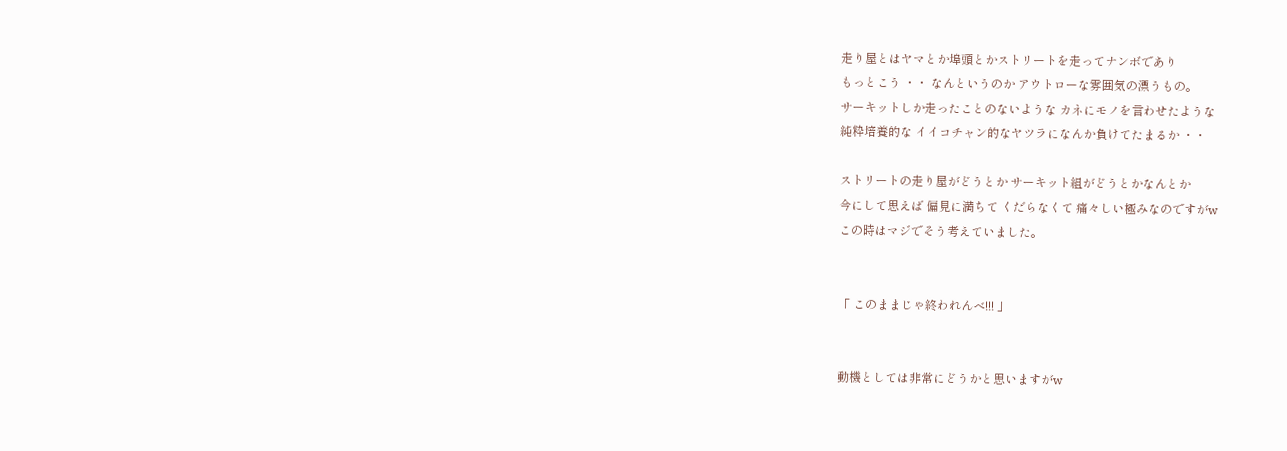走り屋とはヤマとか埠頭とかストリートを走ってナンボであり
もっとこう ・・ なんというのか アウトローな雰囲気の漂うもの。
サーキットしか走ったことのないような カネにモノを言わせたような
純粋培養的な イイコチャン的なヤツラになんか負けてたまるか ・・

ストリートの走り屋がどうとか サーキット組がどうとかなんとか
今にして思えば 偏見に満ちて くだらなくて 痛々しい極みなのですがw
この時はマジでそう考えていました。


「 このままじゃ終われんべ!!! 」


動機としては非常にどうかと思いますがw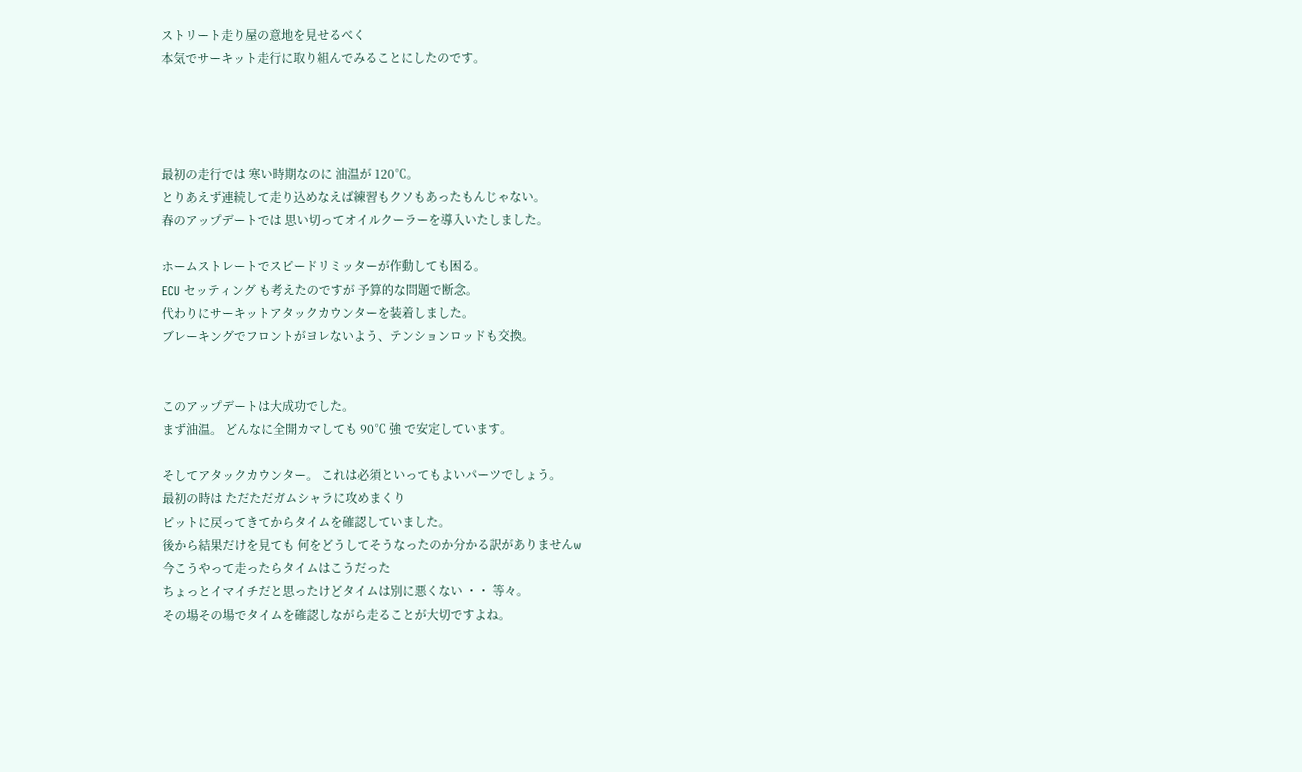ストリート走り屋の意地を見せるべく
本気でサーキット走行に取り組んでみることにしたのです。




最初の走行では 寒い時期なのに 油温が 120℃。
とりあえず連続して走り込めなえば練習もクソもあったもんじゃない。
春のアップデートでは 思い切ってオイルクーラーを導入いたしました。

ホームストレートでスピードリミッターが作動しても困る。
ECU セッティング も考えたのですが 予算的な問題で断念。
代わりにサーキットアタックカウンターを装着しました。
ブレーキングでフロントがヨレないよう、テンションロッドも交換。


このアップデートは大成功でした。
まず油温。 どんなに全開カマしても 90℃ 強 で安定しています。

そしてアタックカウンター。 これは必須といってもよいパーツでしょう。
最初の時は ただただガムシャラに攻めまくり
ピットに戻ってきてからタイムを確認していました。
後から結果だけを見ても 何をどうしてそうなったのか分かる訳がありませんw
今こうやって走ったらタイムはこうだった
ちょっとイマイチだと思ったけどタイムは別に悪くない ・・ 等々。
その場その場でタイムを確認しながら走ることが大切ですよね。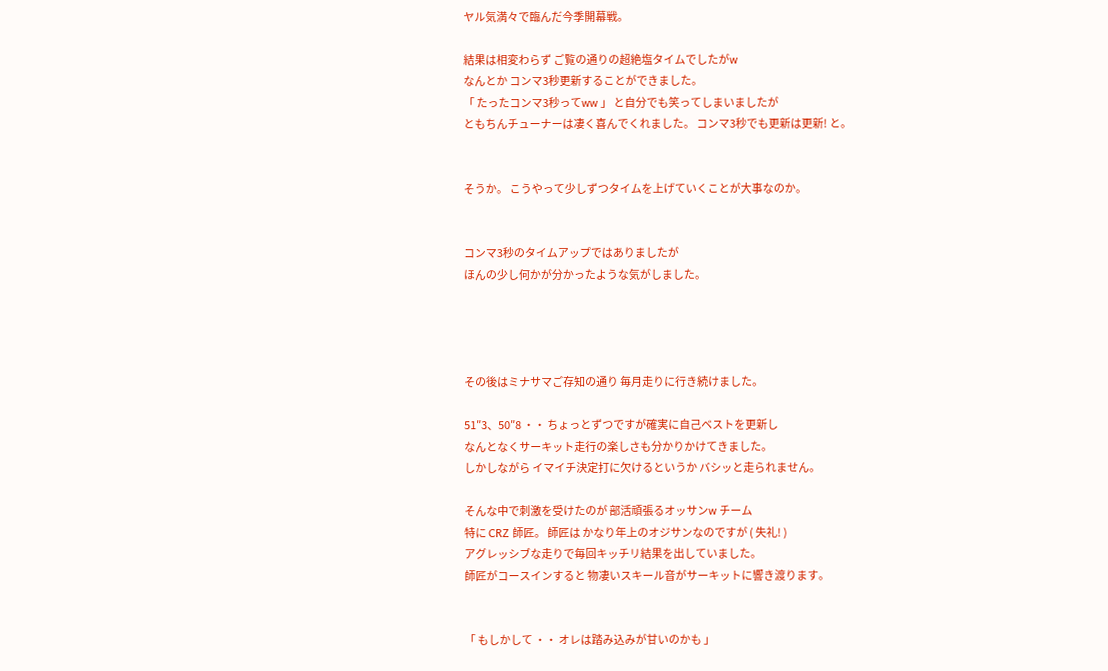ヤル気満々で臨んだ今季開幕戦。

結果は相変わらず ご覧の通りの超絶塩タイムでしたがw
なんとか コンマ3秒更新することができました。
「 たったコンマ3秒ってww 」 と自分でも笑ってしまいましたが
ともちんチューナーは凄く喜んでくれました。 コンマ3秒でも更新は更新! と。


そうか。 こうやって少しずつタイムを上げていくことが大事なのか。


コンマ3秒のタイムアップではありましたが
ほんの少し何かが分かったような気がしました。




その後はミナサマご存知の通り 毎月走りに行き続けました。

51″3、50″8 ・・ ちょっとずつですが確実に自己ベストを更新し
なんとなくサーキット走行の楽しさも分かりかけてきました。
しかしながら イマイチ決定打に欠けるというか バシッと走られません。

そんな中で刺激を受けたのが 部活頑張るオッサンw チーム
特に CRZ 師匠。 師匠は かなり年上のオジサンなのですが ( 失礼! )
アグレッシブな走りで毎回キッチリ結果を出していました。
師匠がコースインすると 物凄いスキール音がサーキットに響き渡ります。


「 もしかして ・・ オレは踏み込みが甘いのかも 」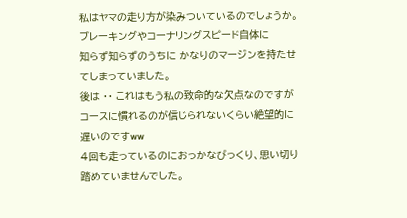私はヤマの走り方が染みついているのでしょうか。
ブレーキングやコーナリングスピード自体に
知らず知らずのうちに かなりのマージンを持たせてしまっていました。
後は ・・ これはもう私の致命的な欠点なのですが
コースに慣れるのが信じられないくらい絶望的に遅いのですww
4回も走っているのにおっかなびっくり、思い切り踏めていませんでした。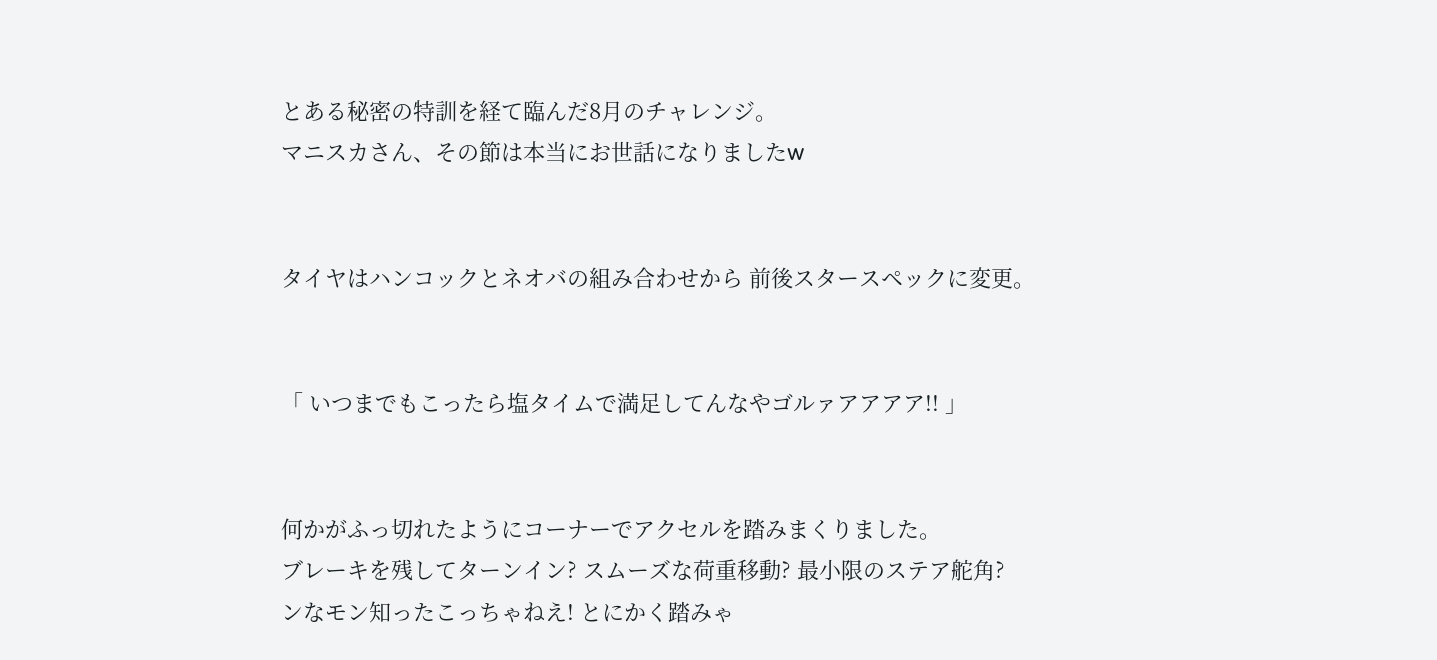とある秘密の特訓を経て臨んだ8月のチャレンジ。
マニスカさん、その節は本当にお世話になりましたw


タイヤはハンコックとネオバの組み合わせから 前後スタースペックに変更。


「 いつまでもこったら塩タイムで満足してんなやゴルァアアアア!! 」


何かがふっ切れたようにコーナーでアクセルを踏みまくりました。
ブレーキを残してターンイン? スムーズな荷重移動? 最小限のステア舵角?
ンなモン知ったこっちゃねえ! とにかく踏みゃ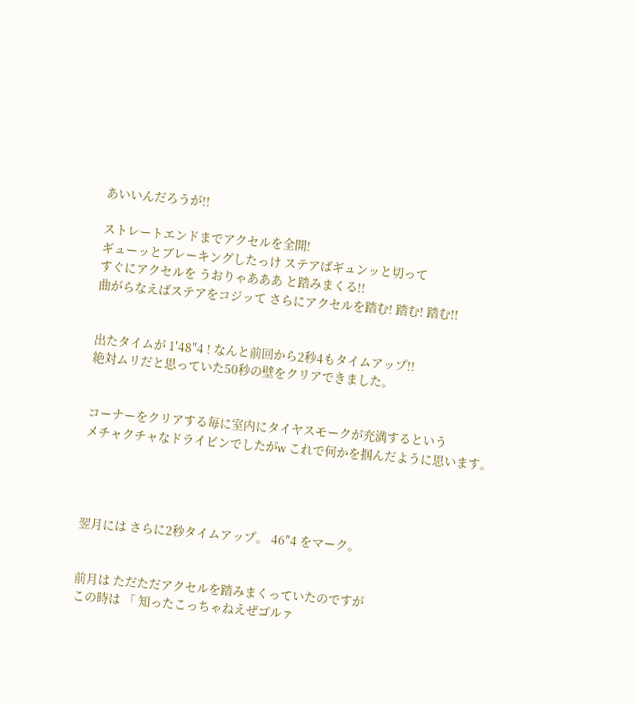あいいんだろうが!!

ストレートエンドまでアクセルを全開!
ギューッとブレーキングしたっけ ステアばギュンッと切って
すぐにアクセルを うおりゃあああ と踏みまくる!!
曲がらなえばステアをコジッて さらにアクセルを踏む! 踏む! 踏む!!


出たタイムが 1′48″4 ! なんと前回から2秒4もタイムアップ!!
絶対ムリだと思っていた50秒の壁をクリアできました。


コーナーをクリアする毎に室内にタイヤスモークが充満するという
メチャクチャなドライビンでしたがw これで何かを掴んだように思います。




翌月には さらに2秒タイムアップ。 46″4 をマーク。


前月は ただただアクセルを踏みまくっていたのですが
この時は 「 知ったこっちゃねえぜゴルァ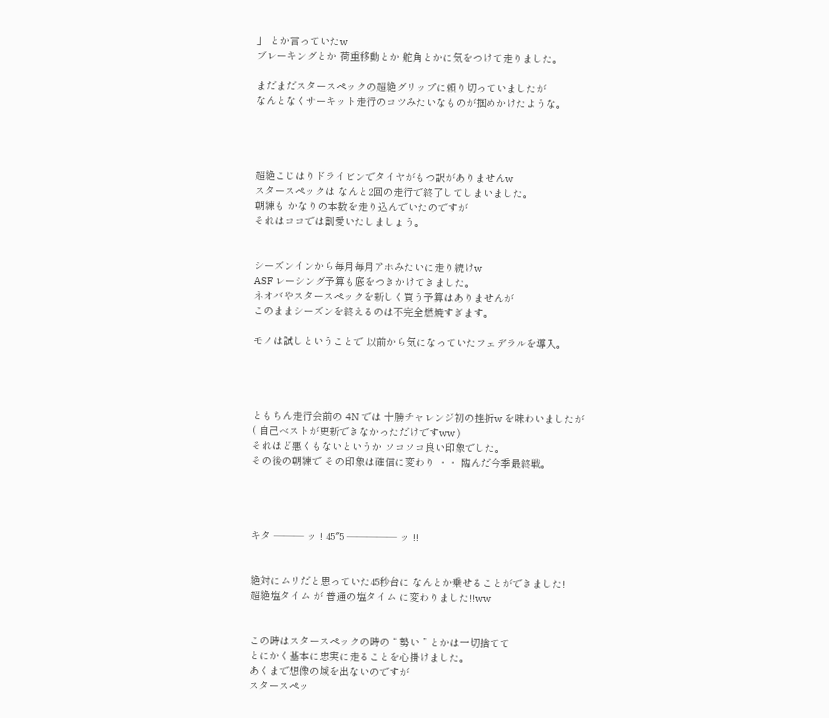」 とか言っていたw
ブレーキングとか 荷重移動とか 舵角とかに気をつけて走りました。

まだまだスタースペックの超絶グリップに頼り切っていましたが
なんとなくサーキット走行のコツみたいなものが掴めかけたような。




超絶こじはりドライビンでタイヤがもつ訳がありませんw
スタースペックは なんと2回の走行で終了してしまいました。
朝練も かなりの本数を走り込んでいたのですが
それはココでは割愛いたしましょう。


シーズンインから毎月毎月アホみたいに走り続けw
ASF レーシング予算も底をつきかけてきました。
ネオバやスタースペックを新しく買う予算はありませんが
このままシーズンを終えるのは不完全燃焼すぎます。

モノは試しということで 以前から気になっていたフェデラルを導入。




ともちん走行会前の 4N では 十勝チャレンジ初の挫折w を味わいましたが
( 自己ベストが更新できなかっただけですww )
それほど悪くもないというか ソコソコ良い印象でした。
その後の朝練で その印象は確信に変わり ・・ 臨んだ今季最終戦。




キタ ――― ッ ! 45″5 ――――― ッ !!


絶対にムリだと思っていた45秒台に なんとか乗せることができました!
超絶塩タイム が 普通の塩タイム に変わりました!!ww


この時はスタースペックの時の “ 勢い ” とかは一切捨てて
とにかく基本に忠実に走ることを心掛けました。
あくまで想像の域を出ないのですが
スタースペッ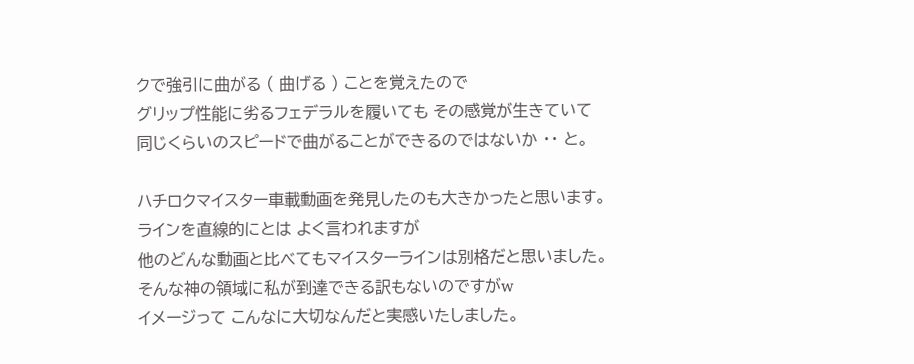クで強引に曲がる ( 曲げる ) ことを覚えたので
グリップ性能に劣るフェデラルを履いても その感覚が生きていて
同じくらいのスピードで曲がることができるのではないか ・・ と。

ハチロクマイスター車載動画を発見したのも大きかったと思います。
ラインを直線的にとは よく言われますが
他のどんな動画と比べてもマイスターラインは別格だと思いました。
そんな神の領域に私が到達できる訳もないのですがw
イメージって こんなに大切なんだと実感いたしました。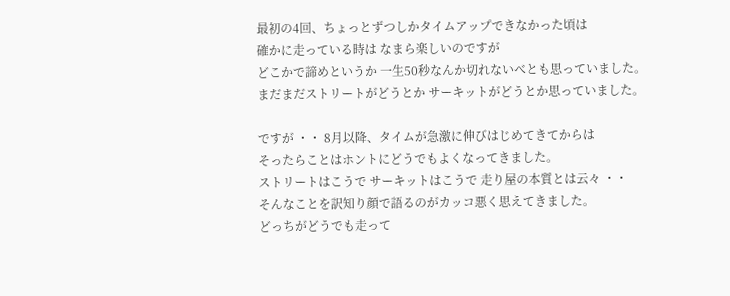最初の4回、ちょっとずつしかタイムアップできなかった頃は
確かに走っている時は なまら楽しいのですが
どこかで諦めというか 一生50秒なんか切れないべとも思っていました。
まだまだストリートがどうとか サーキットがどうとか思っていました。

ですが ・・ 8月以降、タイムが急激に伸びはじめてきてからは
そったらことはホントにどうでもよくなってきました。
ストリートはこうで サーキットはこうで 走り屋の本質とは云々 ・・
そんなことを訳知り顔で語るのがカッコ悪く思えてきました。
どっちがどうでも走って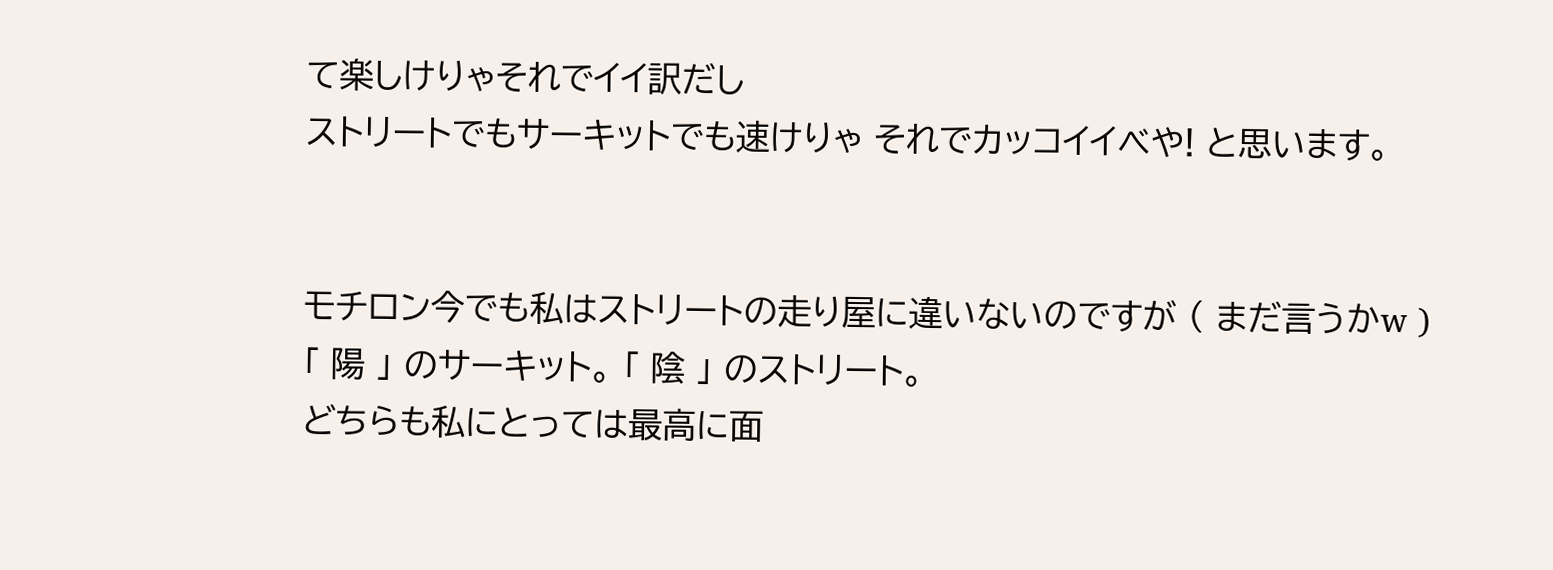て楽しけりゃそれでイイ訳だし
ストリートでもサーキットでも速けりゃ それでカッコイイべや! と思います。


モチロン今でも私はストリートの走り屋に違いないのですが ( まだ言うかw )
「 陽 」 のサーキット。 「 陰 」 のストリート。
どちらも私にとっては最高に面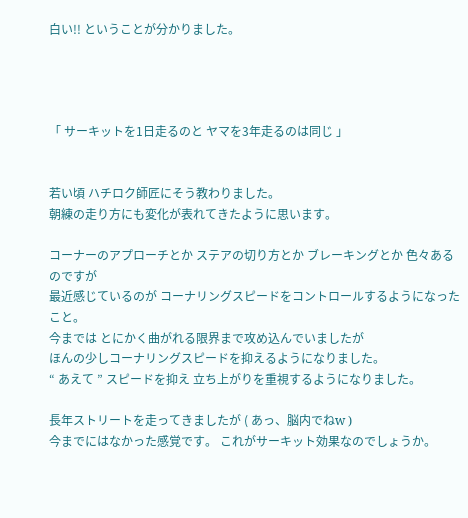白い!! ということが分かりました。




「 サーキットを1日走るのと ヤマを3年走るのは同じ 」


若い頃 ハチロク師匠にそう教わりました。
朝練の走り方にも変化が表れてきたように思います。

コーナーのアプローチとか ステアの切り方とか ブレーキングとか 色々あるのですが
最近感じているのが コーナリングスピードをコントロールするようになったこと。
今までは とにかく曲がれる限界まで攻め込んでいましたが
ほんの少しコーナリングスピードを抑えるようになりました。
“ あえて ” スピードを抑え 立ち上がりを重視するようになりました。

長年ストリートを走ってきましたが ( あっ、脳内でねw )
今までにはなかった感覚です。 これがサーキット効果なのでしょうか。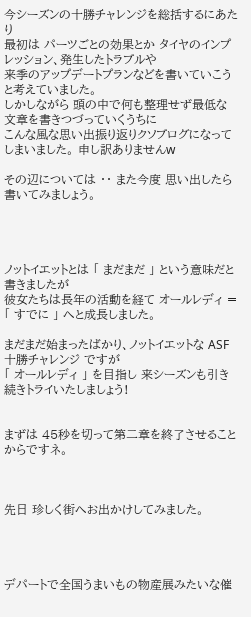今シーズンの十勝チャレンジを総括するにあたり
最初は パーツごとの効果とか タイヤのインプレッション、発生したトラブルや
来季のアップデートプランなどを書いていこうと考えていました。
しかしながら 頭の中で何も整理せず最低な文章を書きつづっていくうちに
こんな風な思い出振り返りクソブログになってしまいました。 申し訳ありませんw

その辺については ・・ また今度 思い出したら書いてみましょう。




ノットイエットとは 「 まだまだ 」 という意味だと書きましたが
彼女たちは長年の活動を経て オールレディ = 「 すでに 」 へと成長しました。

まだまだ始まったばかり、ノットイエットな ASF 十勝チャレンジ ですが
「 オールレディ 」 を目指し 来シーズンも引き続きトライいたしましょう!


まずは 45秒を切って第二章を終了させることからですネ。



先日 珍しく街へお出かけしてみました。




デパートで全国うまいもの物産展みたいな催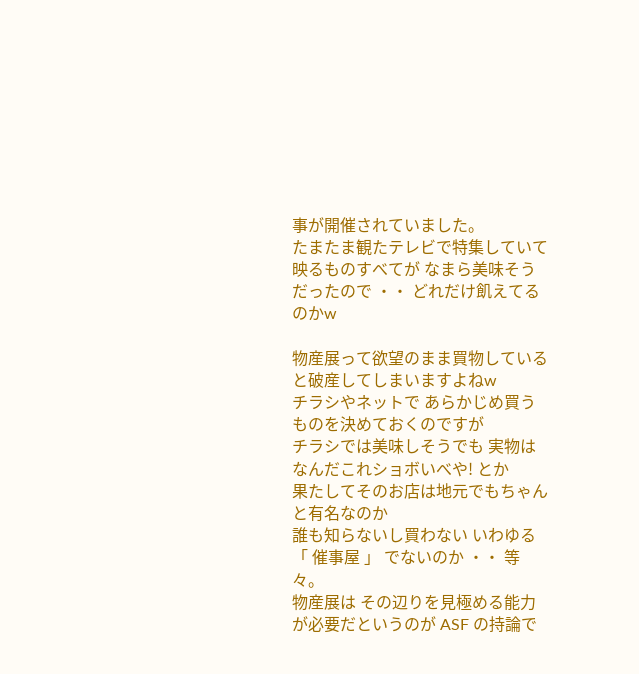事が開催されていました。
たまたま観たテレビで特集していて
映るものすべてが なまら美味そうだったので ・・ どれだけ飢えてるのかw

物産展って欲望のまま買物していると破産してしまいますよねw
チラシやネットで あらかじめ買うものを決めておくのですが
チラシでは美味しそうでも 実物は なんだこれショボいべや! とか
果たしてそのお店は地元でもちゃんと有名なのか
誰も知らないし買わない いわゆる 「 催事屋 」 でないのか ・・ 等々。
物産展は その辺りを見極める能力が必要だというのが ASF の持論で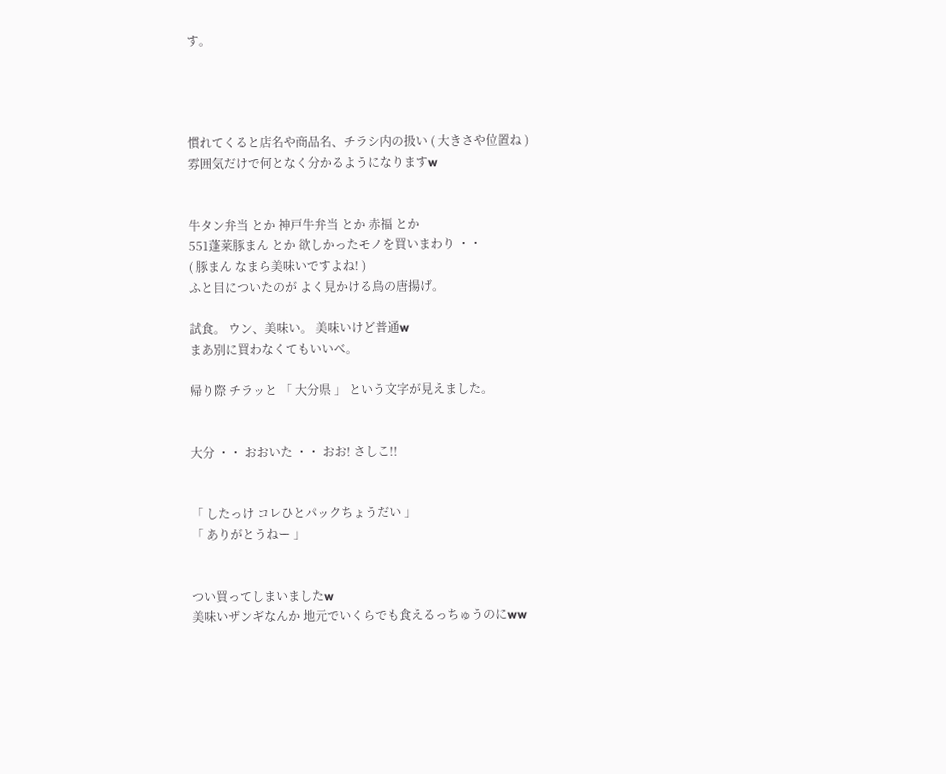す。




慣れてくると店名や商品名、チラシ内の扱い ( 大きさや位置ね )
雰囲気だけで何となく分かるようになりますw


牛タン弁当 とか 神戸牛弁当 とか 赤福 とか
551蓬莱豚まん とか 欲しかったモノを買いまわり ・・
( 豚まん なまら美味いですよね! )
ふと目についたのが よく見かける鳥の唐揚げ。

試食。 ウン、美味い。 美味いけど普通w
まあ別に買わなくてもいいべ。

帰り際 チラッと 「 大分県 」 という文字が見えました。


大分 ・・ おおいた ・・ おお! さしこ!!


「 したっけ コレひとパックちょうだい 」
「 ありがとうねー 」


つい買ってしまいましたw
美味いザンギなんか 地元でいくらでも食えるっちゅうのにww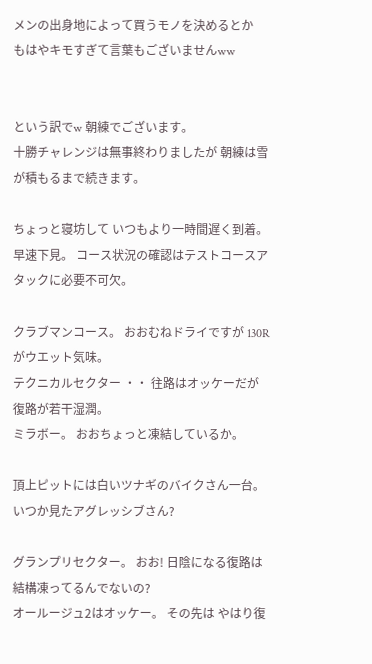メンの出身地によって買うモノを決めるとか
もはやキモすぎて言葉もございませんww


という訳でw 朝練でございます。
十勝チャレンジは無事終わりましたが 朝練は雪が積もるまで続きます。

ちょっと寝坊して いつもより一時間遅く到着。
早速下見。 コース状況の確認はテストコースアタックに必要不可欠。

クラブマンコース。 おおむねドライですが 130R がウエット気味。
テクニカルセクター ・・ 往路はオッケーだが 復路が若干湿潤。
ミラボー。 おおちょっと凍結しているか。

頂上ピットには白いツナギのバイクさん一台。 いつか見たアグレッシブさん?

グランプリセクター。 おお! 日陰になる復路は結構凍ってるんでないの?
オールージュ2はオッケー。 その先は やはり復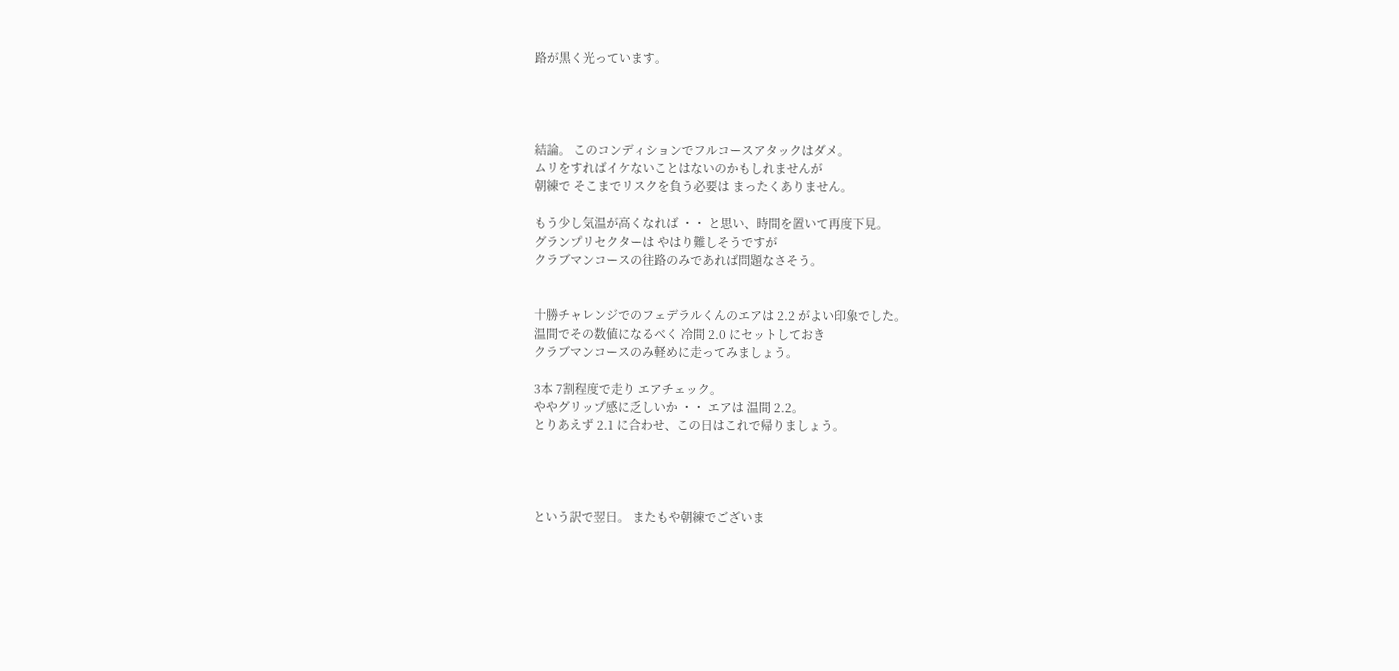路が黒く光っています。




結論。 このコンディションでフルコースアタックはダメ。
ムリをすればイケないことはないのかもしれませんが
朝練で そこまでリスクを負う必要は まったくありません。

もう少し気温が高くなれば ・・ と思い、時間を置いて再度下見。
グランプリセクターは やはり難しそうですが
クラブマンコースの往路のみであれば問題なさそう。


十勝チャレンジでのフェデラルくんのエアは 2.2 がよい印象でした。
温間でその数値になるべく 冷間 2.0 にセットしておき
クラブマンコースのみ軽めに走ってみましょう。

3本 7割程度で走り エアチェック。
ややグリップ感に乏しいか ・・ エアは 温間 2.2。
とりあえず 2.1 に合わせ、この日はこれで帰りましょう。




という訳で翌日。 またもや朝練でございま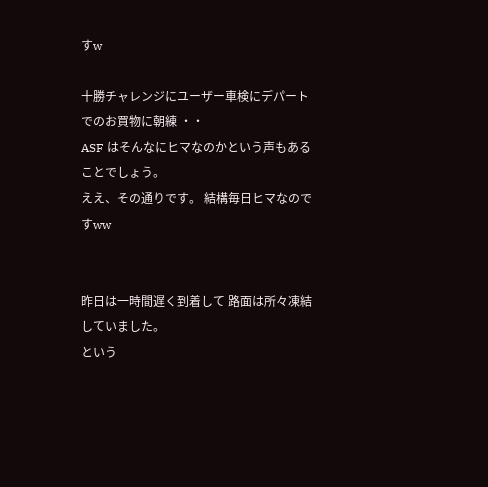すw

十勝チャレンジにユーザー車検にデパートでのお買物に朝練 ・・
ASF はそんなにヒマなのかという声もあることでしょう。
ええ、その通りです。 結構毎日ヒマなのですww


昨日は一時間遅く到着して 路面は所々凍結していました。
という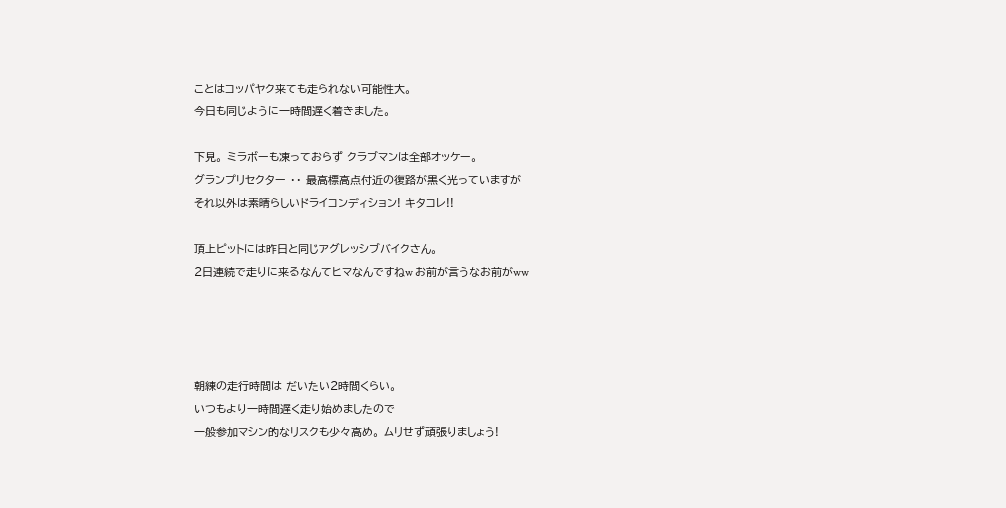ことはコッパヤク来ても走られない可能性大。
今日も同じように一時間遅く着きました。

下見。 ミラボーも凍っておらず クラブマンは全部オッケー。
グランプリセクター ・・ 最高標高点付近の復路が黒く光っていますが
それ以外は素晴らしいドライコンディション! キタコレ!!

頂上ピットには昨日と同じアグレッシブバイクさん。
2日連続で走りに来るなんてヒマなんですねw お前が言うなお前がww




朝練の走行時間は だいたい2時間くらい。
いつもより一時間遅く走り始めましたので
一般参加マシン的なリスクも少々高め。 ムリせず頑張りましょう!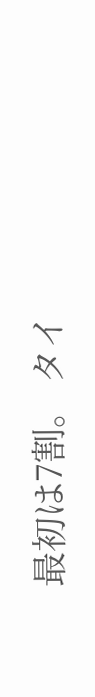最初は7割。 タイ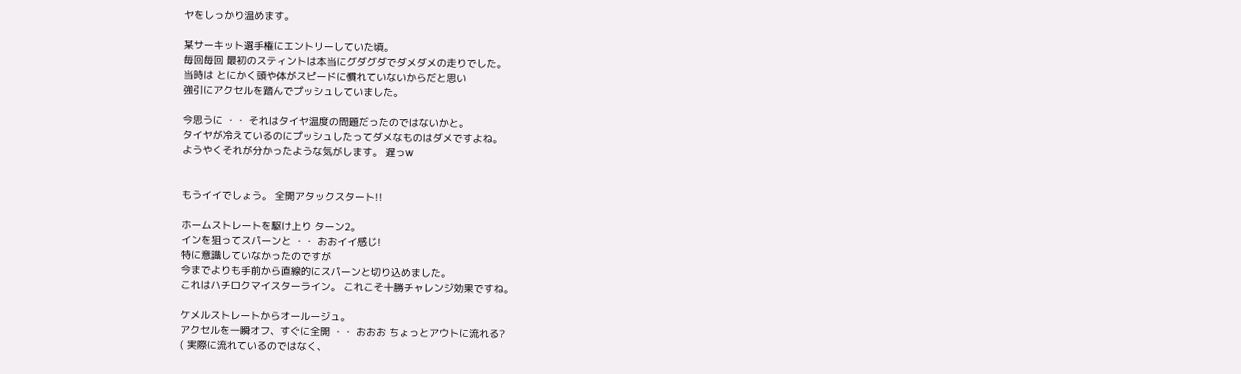ヤをしっかり温めます。

某サーキット選手権にエントリーしていた頃。
毎回毎回 最初のスティントは本当にグダグダでダメダメの走りでした。
当時は とにかく頭や体がスピードに慣れていないからだと思い
強引にアクセルを踏んでプッシュしていました。

今思うに ・・ それはタイヤ温度の問題だったのではないかと。
タイヤが冷えているのにプッシュしたってダメなものはダメですよね。
ようやくそれが分かったような気がします。 遅っw


もうイイでしょう。 全開アタックスタート!!

ホームストレートを駆け上り ターン2。
インを狙ってスパーンと ・・ おおイイ感じ!
特に意識していなかったのですが
今までよりも手前から直線的にスパーンと切り込めました。
これはハチロクマイスターライン。 これこそ十勝チャレンジ効果ですね。

ケメルストレートからオールージュ。
アクセルを一瞬オフ、すぐに全開 ・・ おおお ちょっとアウトに流れる?
( 実際に流れているのではなく、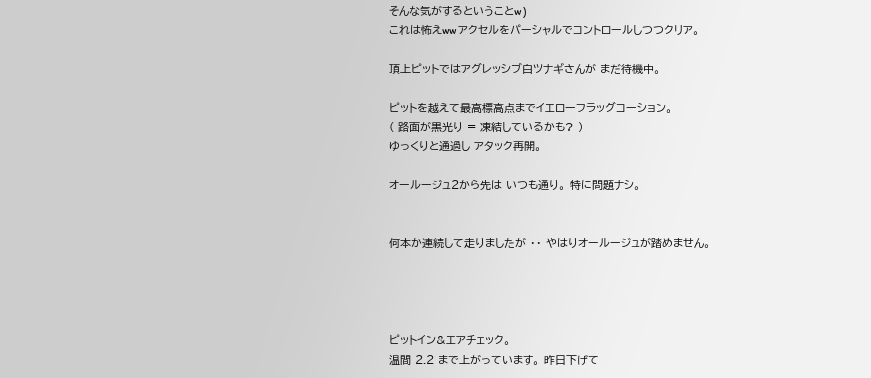そんな気がするということw )
これは怖えww アクセルをパーシャルでコントロールしつつクリア。

頂上ピットではアグレッシブ白ツナギさんが まだ待機中。

ピットを越えて最高標高点までイエローフラッグコーション。
( 路面が黒光り = 凍結しているかも? )
ゆっくりと通過し アタック再開。

オールージュ2から先は いつも通り。 特に問題ナシ。


何本か連続して走りましたが ・・ やはりオールージュが踏めません。




ピットイン&エアチェック。
温間 2.2 まで上がっています。 昨日下げて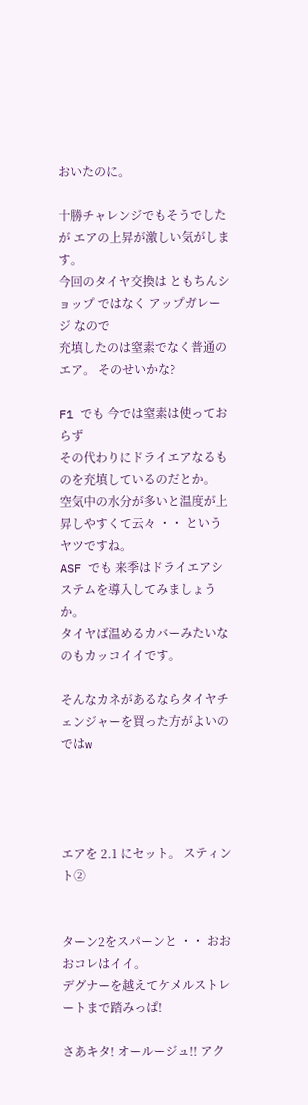おいたのに。

十勝チャレンジでもそうでしたが エアの上昇が激しい気がします。
今回のタイヤ交換は ともちんショップ ではなく アップガレージ なので
充填したのは窒素でなく普通のエア。 そのせいかな?

F1 でも 今では窒素は使っておらず
その代わりにドライエアなるものを充填しているのだとか。
空気中の水分が多いと温度が上昇しやすくて云々 ・・ というヤツですね。
ASF でも 来季はドライエアシステムを導入してみましょうか。
タイヤば温めるカバーみたいなのもカッコイイです。

そんなカネがあるならタイヤチェンジャーを買った方がよいのではw




エアを 2.1 にセット。 スティント②


ターン2をスパーンと ・・ おおおコレはイイ。
デグナーを越えてケメルストレートまで踏みっぱ!

さあキタ! オールージュ!! アク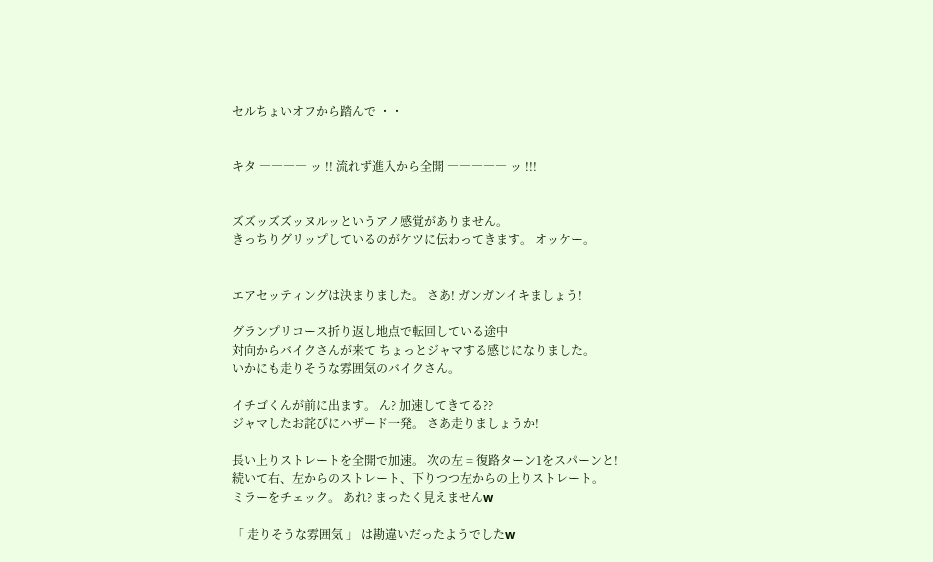セルちょいオフから踏んで ・・


キタ ―――― ッ !! 流れず進入から全開 ――――― ッ !!!


ズズッズズッヌルッというアノ感覚がありません。
きっちりグリップしているのがケツに伝わってきます。 オッケー。


エアセッティングは決まりました。 さあ! ガンガンイキましょう!

グランプリコース折り返し地点で転回している途中
対向からバイクさんが来て ちょっとジャマする感じになりました。
いかにも走りそうな雰囲気のバイクさん。

イチゴくんが前に出ます。 ん? 加速してきてる??
ジャマしたお詫びにハザード一発。 さあ走りましょうか!

長い上りストレートを全開で加速。 次の左 = 復路ターン1をスパーンと!
続いて右、左からのストレート、下りつつ左からの上りストレート。
ミラーをチェック。 あれ? まったく見えませんw

「 走りそうな雰囲気 」 は勘違いだったようでしたw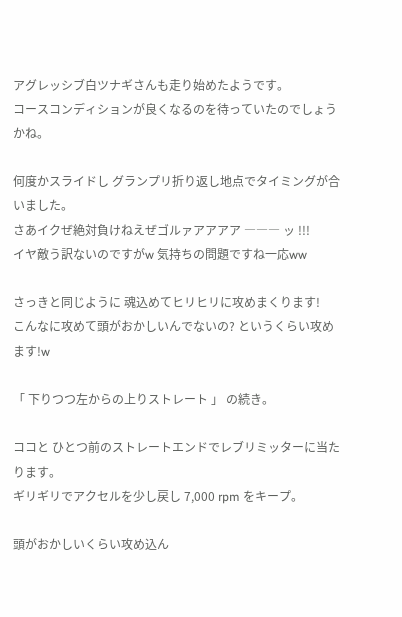アグレッシブ白ツナギさんも走り始めたようです。
コースコンディションが良くなるのを待っていたのでしょうかね。

何度かスライドし グランプリ折り返し地点でタイミングが合いました。
さあイクぜ絶対負けねえぜゴルァアアアア ――― ッ !!!
イヤ敵う訳ないのですがw 気持ちの問題ですね一応ww

さっきと同じように 魂込めてヒリヒリに攻めまくります!
こんなに攻めて頭がおかしいんでないの? というくらい攻めます!w

「 下りつつ左からの上りストレート 」 の続き。

ココと ひとつ前のストレートエンドでレブリミッターに当たります。
ギリギリでアクセルを少し戻し 7,000 rpm をキープ。

頭がおかしいくらい攻め込ん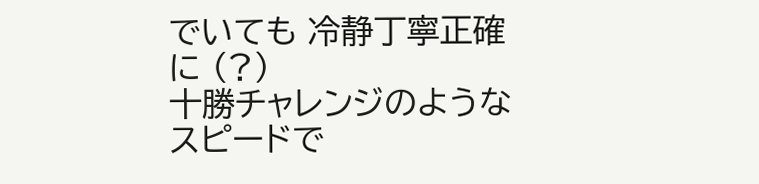でいても 冷静丁寧正確に (?)
十勝チャレンジのようなスピードで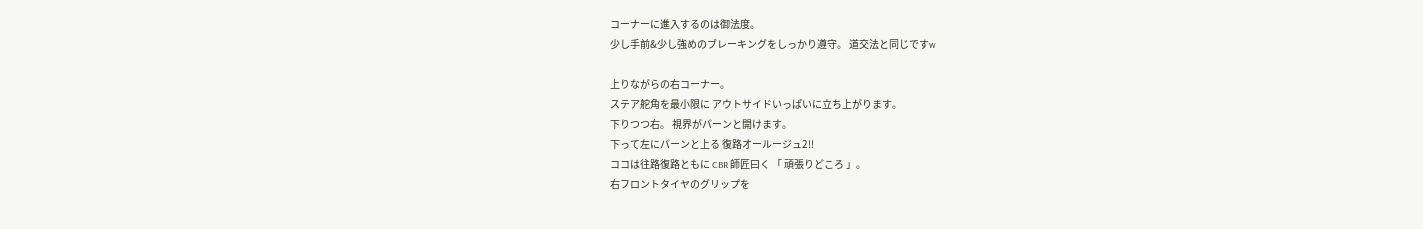コーナーに進入するのは御法度。
少し手前&少し強めのブレーキングをしっかり遵守。 道交法と同じですw

上りながらの右コーナー。
ステア舵角を最小限に アウトサイドいっぱいに立ち上がります。
下りつつ右。 視界がパーンと開けます。
下って左にパーンと上る 復路オールージュ2!!
ココは往路復路ともに CBR 師匠曰く 「 頑張りどころ 」。
右フロントタイヤのグリップを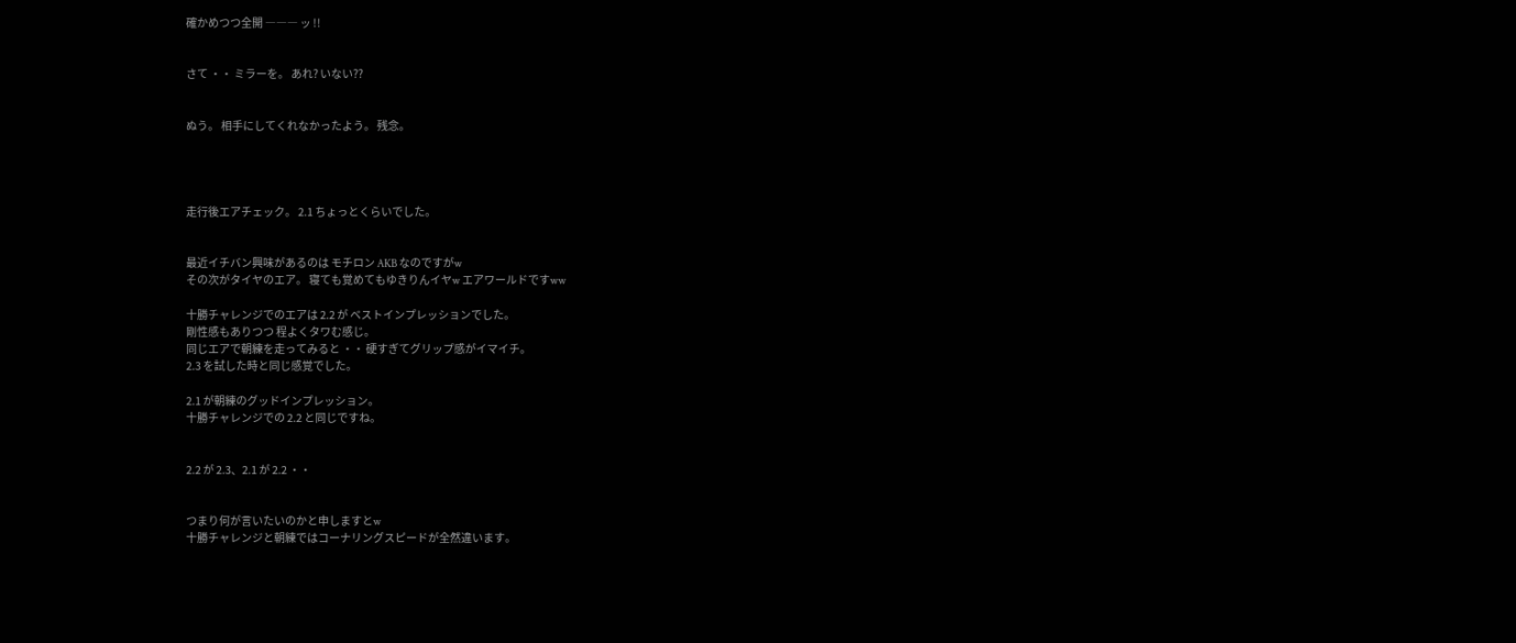確かめつつ全開 ――― ッ !!


さて ・・ ミラーを。 あれ? いない??


ぬう。 相手にしてくれなかったよう。 残念。




走行後エアチェック。 2.1 ちょっとくらいでした。


最近イチバン興味があるのは モチロン AKB なのですがw
その次がタイヤのエア。 寝ても覚めてもゆきりんイヤw エアワールドですww

十勝チャレンジでのエアは 2.2 が ベストインプレッションでした。
剛性感もありつつ 程よくタワむ感じ。
同じエアで朝練を走ってみると ・・ 硬すぎてグリップ感がイマイチ。
2.3 を試した時と同じ感覚でした。

2.1 が朝練のグッドインプレッション。
十勝チャレンジでの 2.2 と同じですね。


2.2 が 2.3、2.1 が 2.2 ・・


つまり何が言いたいのかと申しますとw
十勝チャレンジと朝練ではコーナリングスピードが全然違います。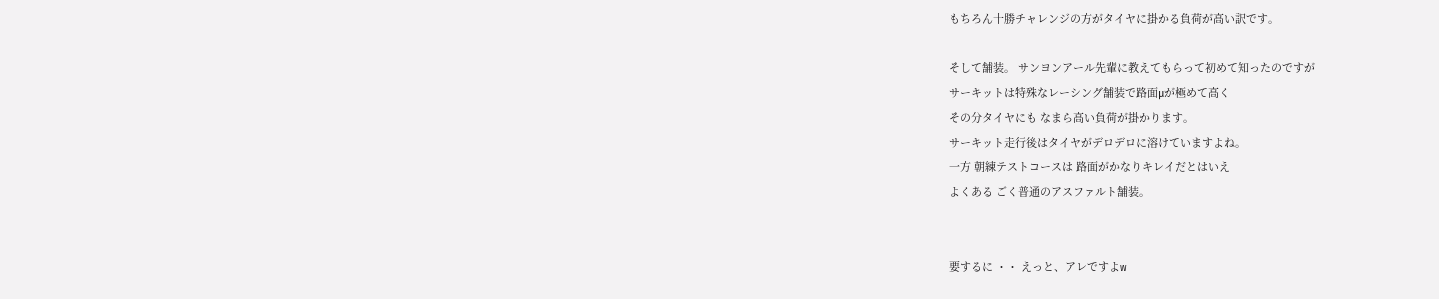もちろん十勝チャレンジの方がタイヤに掛かる負荷が高い訳です。

そして舗装。 サンヨンアール先輩に教えてもらって初めて知ったのですが
サーキットは特殊なレーシング舗装で路面μが極めて高く
その分タイヤにも なまら高い負荷が掛かります。
サーキット走行後はタイヤがデロデロに溶けていますよね。
一方 朝練テストコースは 路面がかなりキレイだとはいえ
よくある ごく普通のアスファルト舗装。


要するに ・・ えっと、アレですよw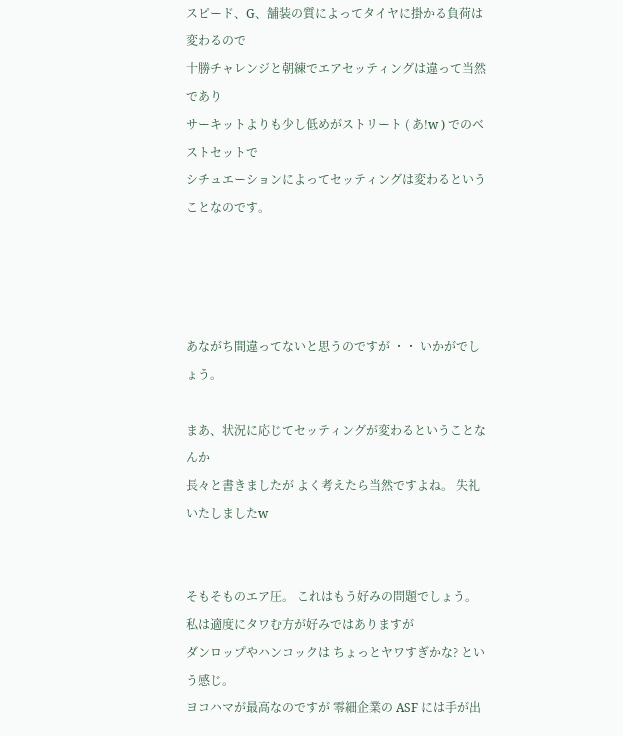スピード、G、舗装の質によってタイヤに掛かる負荷は変わるので
十勝チャレンジと朝練でエアセッティングは違って当然であり
サーキットよりも少し低めがストリート ( あ!w ) でのベストセットで
シチュエーションによってセッティングは変わるということなのです。




あながち間違ってないと思うのですが ・・ いかがでしょう。

まあ、状況に応じてセッティングが変わるということなんか
長々と書きましたが よく考えたら当然ですよね。 失礼いたしましたw


そもそものエア圧。 これはもう好みの問題でしょう。
私は適度にタワむ方が好みではありますが
ダンロップやハンコックは ちょっとヤワすぎかな? という感じ。
ヨコハマが最高なのですが 零細企業の ASF には手が出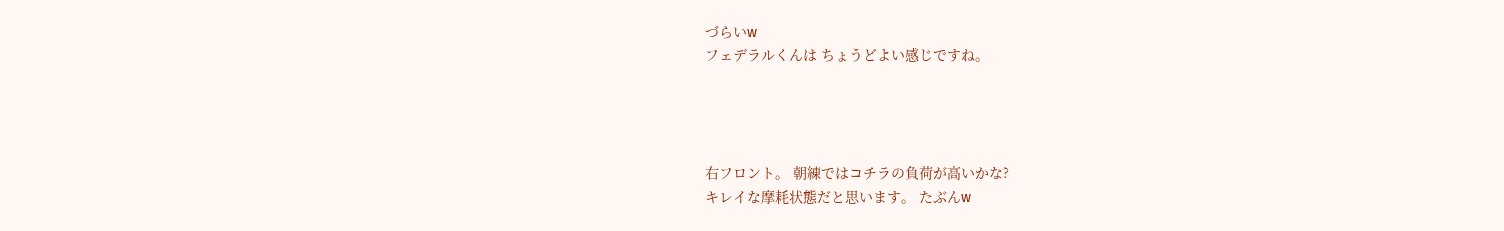づらいw
フェデラルくんは ちょうどよい感じですね。




右フロント。 朝練ではコチラの負荷が高いかな?
キレイな摩耗状態だと思います。 たぶんw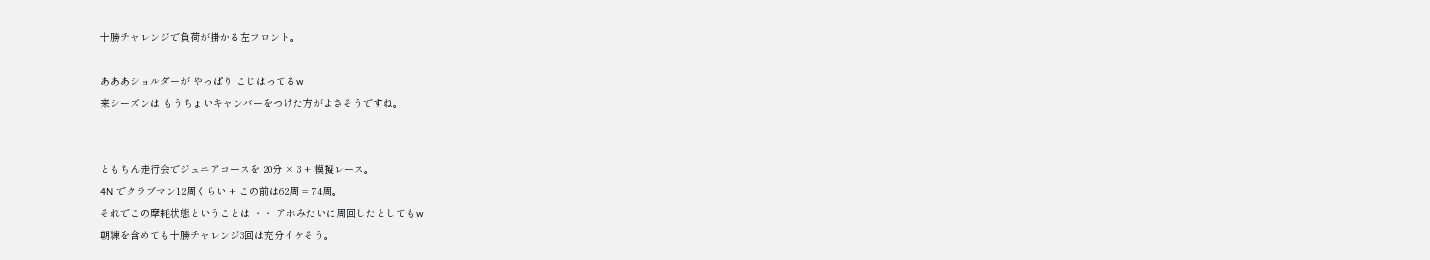十勝チャレンジで負荷が掛かる左フロント。

あああショルダーが やっぱり こじはってるw
来シーズンは もうちょいキャンバーをつけた方がよさそうですね。


ともちん走行会でジュニアコースを 20分 × 3 + 模擬レース。
4N でクラブマン12周くらい + この前は62周 = 74周。
それでこの摩耗状態ということは ・・ アホみたいに周回したとしてもw
朝練を含めても十勝チャレンジ3回は充分イケそう。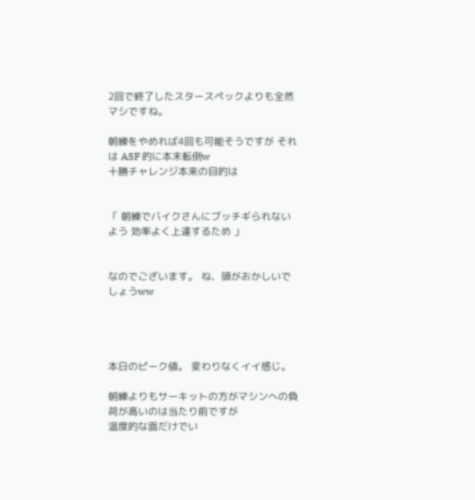2回で終了したスタースペックよりも全然マシですね。

朝練をやめれば4回も可能そうですが それは ASF 的に本末転倒w
十勝チャレンジ本来の目的は


「 朝練でバイクさんにブッチギられないよう 効率よく上達するため 」


なのでございます。 ね、頭がおかしいでしょうww




本日のピーク値。 変わりなくイイ感じ。

朝練よりもサーキットの方がマシンへの負荷が高いのは当たり前ですが
温度的な面だけでい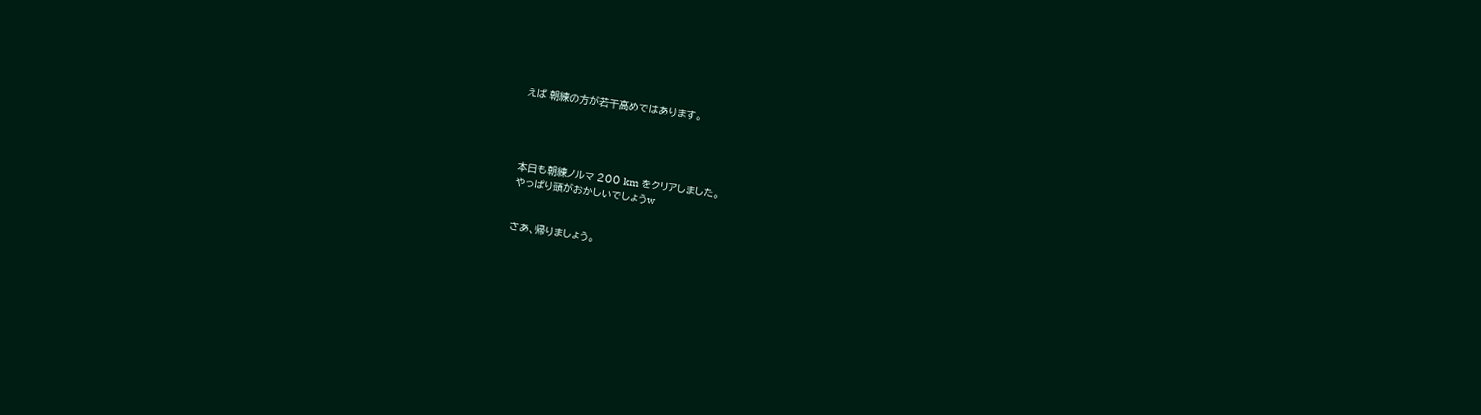えば 朝練の方が若干高めではあります。




本日も朝練ノルマ 200 km をクリアしました。
やっぱり頭がおかしいでしょうw


さあ、帰りましょう。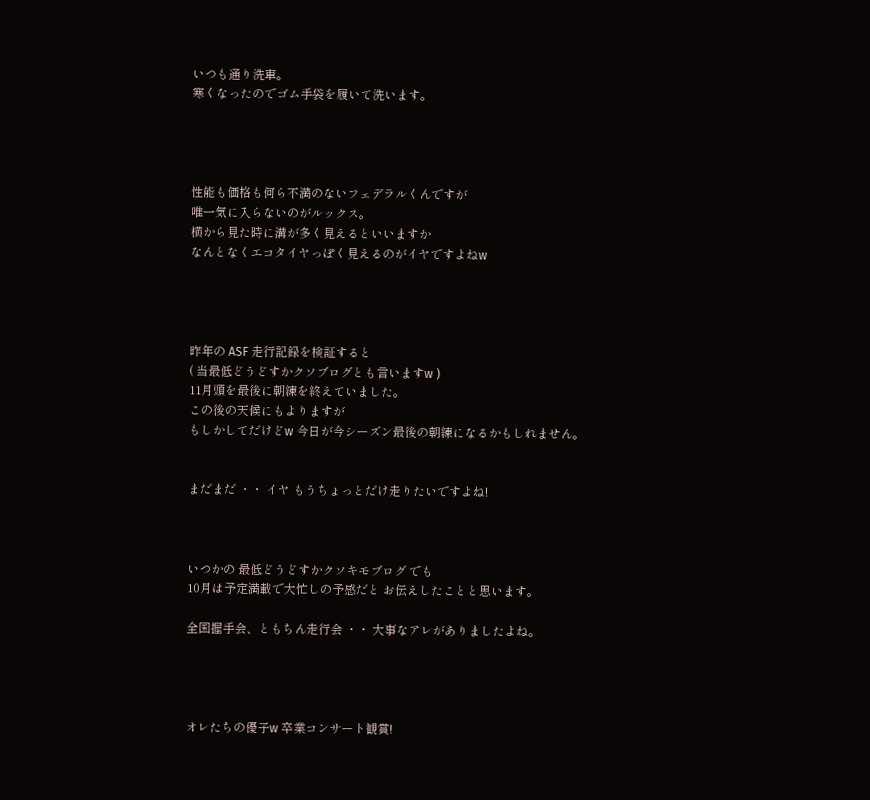いつも通り洗車。
寒くなったのでゴム手袋を履いて洗います。




性能も価格も何ら不満のないフェデラルくんですが
唯一気に入らないのがルックス。
横から見た時に溝が多く見えるといいますか
なんとなくエコタイヤっぽく見えるのがイヤですよねw




昨年の ASF 走行記録を検証すると
( 当最低どうどすかクソブログとも言いますw )
11月頭を最後に朝練を終えていました。
この後の天候にもよりますが
もしかしてだけどw 今日が今シーズン最後の朝練になるかもしれません。


まだまだ ・・ イヤ もうちょっとだけ走りたいですよね!



いつかの 最低どうどすかクソキモブログ でも
10月は予定満載で大忙しの予感だと お伝えしたことと思います。

全国握手会、ともちん走行会 ・・ 大事なアレがありましたよね。




オレたちの優子w 卒業コンサート観賞!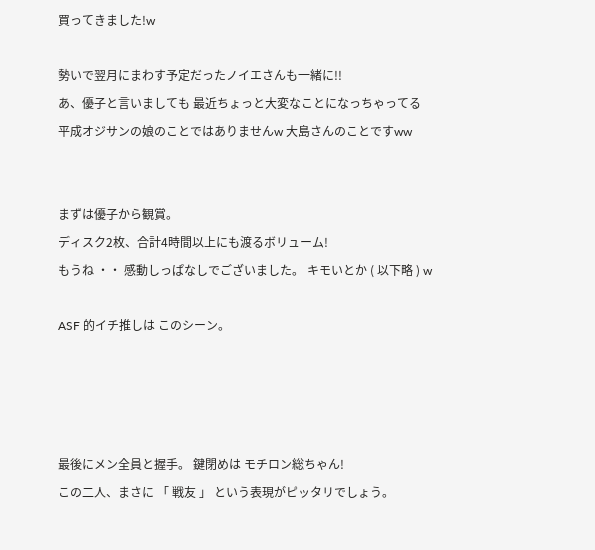買ってきました!w

勢いで翌月にまわす予定だったノイエさんも一緒に!!
あ、優子と言いましても 最近ちょっと大変なことになっちゃってる
平成オジサンの娘のことではありませんw 大島さんのことですww


まずは優子から観賞。
ディスク2枚、合計4時間以上にも渡るボリューム!
もうね ・・ 感動しっぱなしでございました。 キモいとか ( 以下略 ) w

ASF 的イチ推しは このシーン。




最後にメン全員と握手。 鍵閉めは モチロン総ちゃん!
この二人、まさに 「 戦友 」 という表現がピッタリでしょう。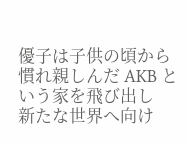優子は子供の頃から慣れ親しんだ AKB という家を飛び出し
新たな世界へ向け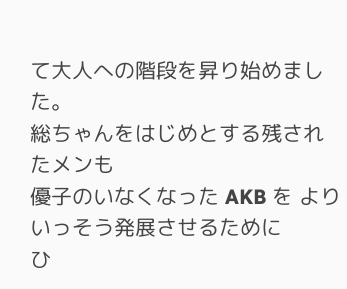て大人への階段を昇り始めました。
総ちゃんをはじめとする残されたメンも
優子のいなくなった AKB を よりいっそう発展させるために
ひ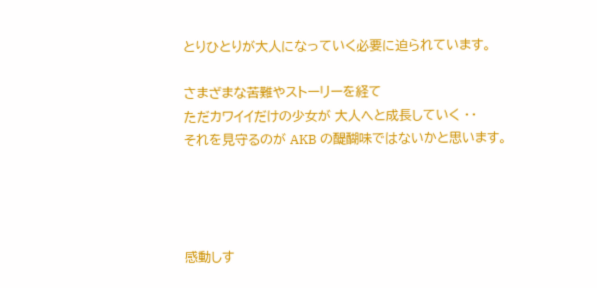とりひとりが大人になっていく必要に迫られています。

さまざまな苦難やストーリーを経て
ただカワイイだけの少女が 大人へと成長していく ・・
それを見守るのが AKB の醍醐味ではないかと思います。




感動しす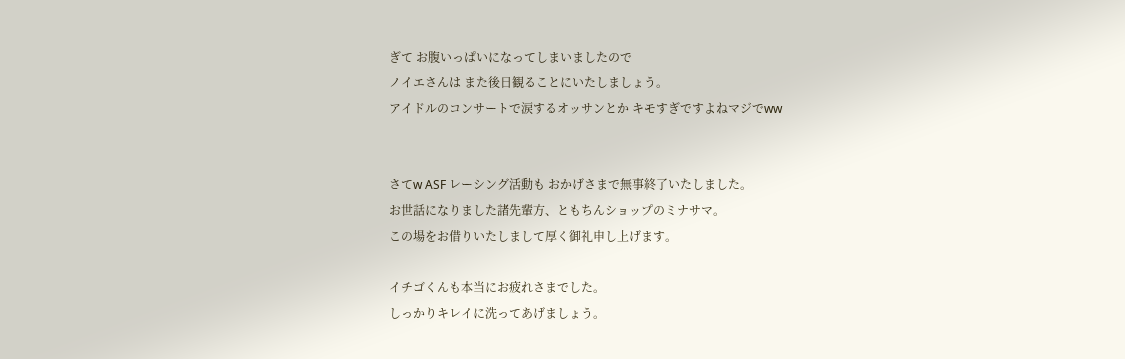ぎて お腹いっぱいになってしまいましたので
ノイエさんは また後日観ることにいたしましょう。
アイドルのコンサートで涙するオッサンとか キモすぎですよねマジでww


さてw ASF レーシング活動も おかげさまで無事終了いたしました。
お世話になりました諸先輩方、ともちんショップのミナサマ。
この場をお借りいたしまして厚く御礼申し上げます。

イチゴくんも本当にお疲れさまでした。
しっかりキレイに洗ってあげましょう。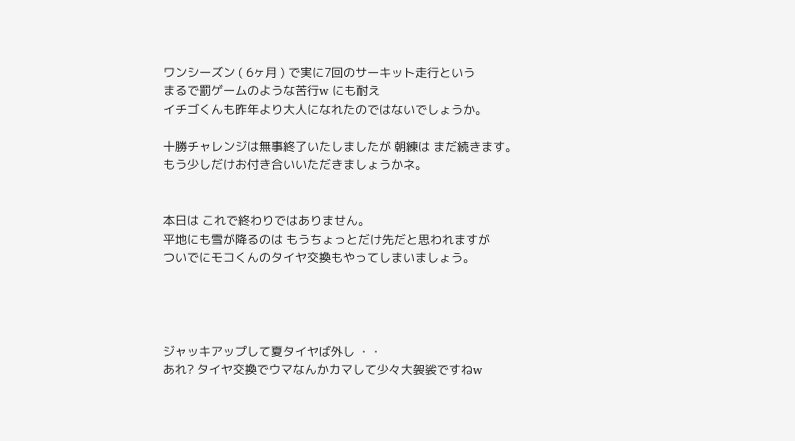ワンシーズン ( 6ヶ月 ) で実に7回のサーキット走行という
まるで罰ゲームのような苦行w にも耐え
イチゴくんも昨年より大人になれたのではないでしょうか。

十勝チャレンジは無事終了いたしましたが 朝練は まだ続きます。
もう少しだけお付き合いいただきましょうかネ。


本日は これで終わりではありません。
平地にも雪が降るのは もうちょっとだけ先だと思われますが
ついでにモコくんのタイヤ交換もやってしまいましょう。




ジャッキアップして夏タイヤば外し ・・
あれ? タイヤ交換でウマなんかカマして少々大袈裟ですねw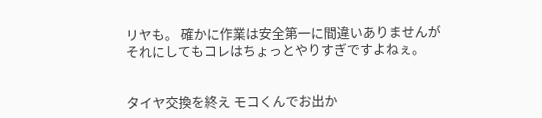リヤも。 確かに作業は安全第一に間違いありませんが
それにしてもコレはちょっとやりすぎですよねぇ。


タイヤ交換を終え モコくんでお出か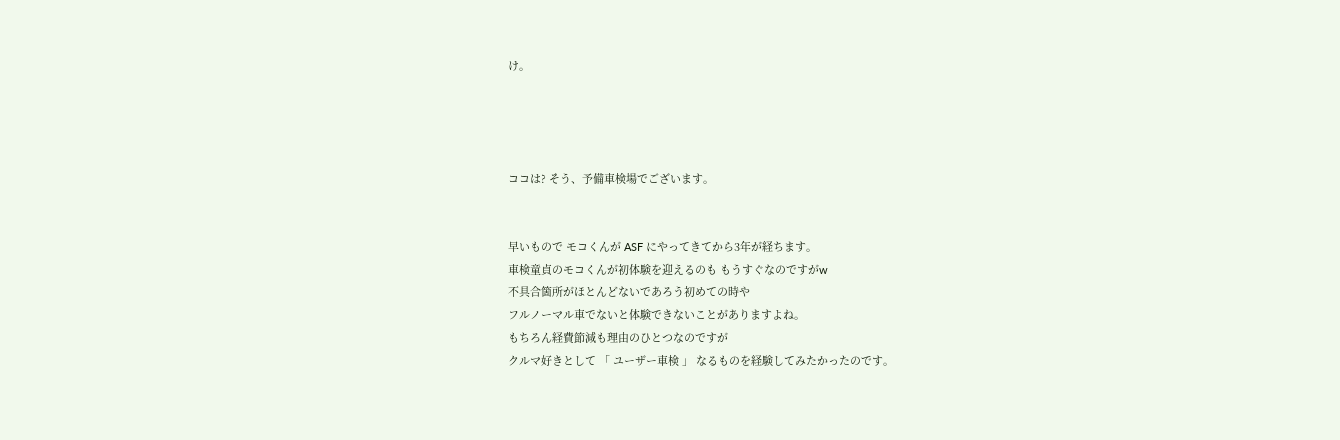け。




ココは? そう、予備車検場でございます。


早いもので モコくんが ASF にやってきてから3年が経ちます。
車検童貞のモコくんが初体験を迎えるのも もうすぐなのですがw
不具合箇所がほとんどないであろう初めての時や
フルノーマル車でないと体験できないことがありますよね。
もちろん経費節減も理由のひとつなのですが
クルマ好きとして 「 ユーザー車検 」 なるものを経験してみたかったのです。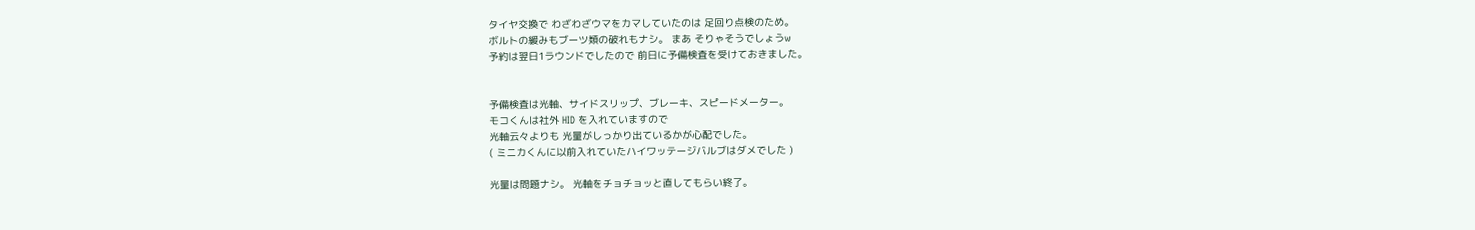タイヤ交換で わざわざウマをカマしていたのは 足回り点検のため。
ボルトの緩みもブーツ類の破れもナシ。 まあ そりゃそうでしょうw
予約は翌日1ラウンドでしたので 前日に予備検査を受けておきました。


予備検査は光軸、サイドスリップ、ブレーキ、スピードメーター。
モコくんは社外 HID を入れていますので
光軸云々よりも 光量がしっかり出ているかが心配でした。
( ミニカくんに以前入れていたハイワッテージバルブはダメでした )

光量は問題ナシ。 光軸をチョチョッと直してもらい終了。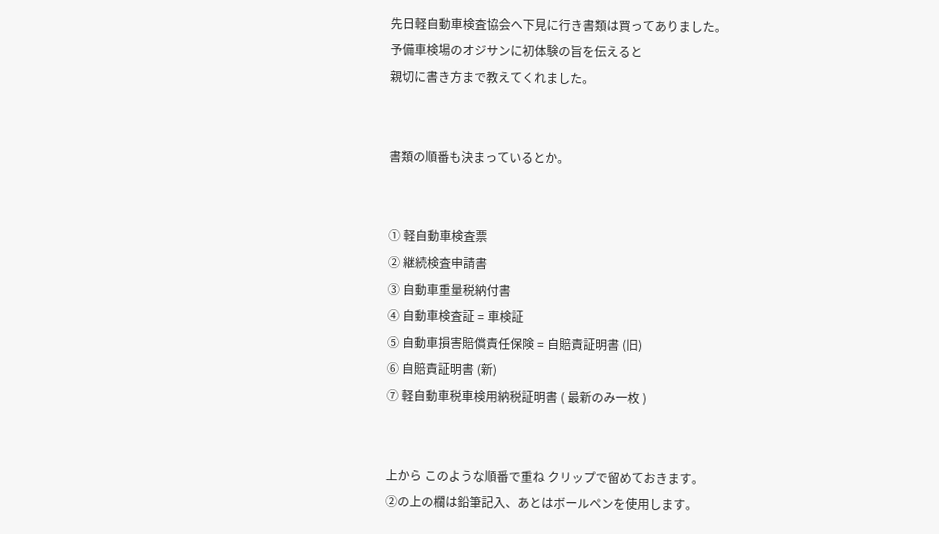先日軽自動車検査協会へ下見に行き書類は買ってありました。
予備車検場のオジサンに初体験の旨を伝えると
親切に書き方まで教えてくれました。


書類の順番も決まっているとか。


① 軽自動車検査票
② 継続検査申請書
③ 自動車重量税納付書
④ 自動車検査証 = 車検証
⑤ 自動車損害賠償責任保険 = 自賠責証明書 (旧)
⑥ 自賠責証明書 (新)
⑦ 軽自動車税車検用納税証明書 ( 最新のみ一枚 )


上から このような順番で重ね クリップで留めておきます。
②の上の欄は鉛筆記入、あとはボールペンを使用します。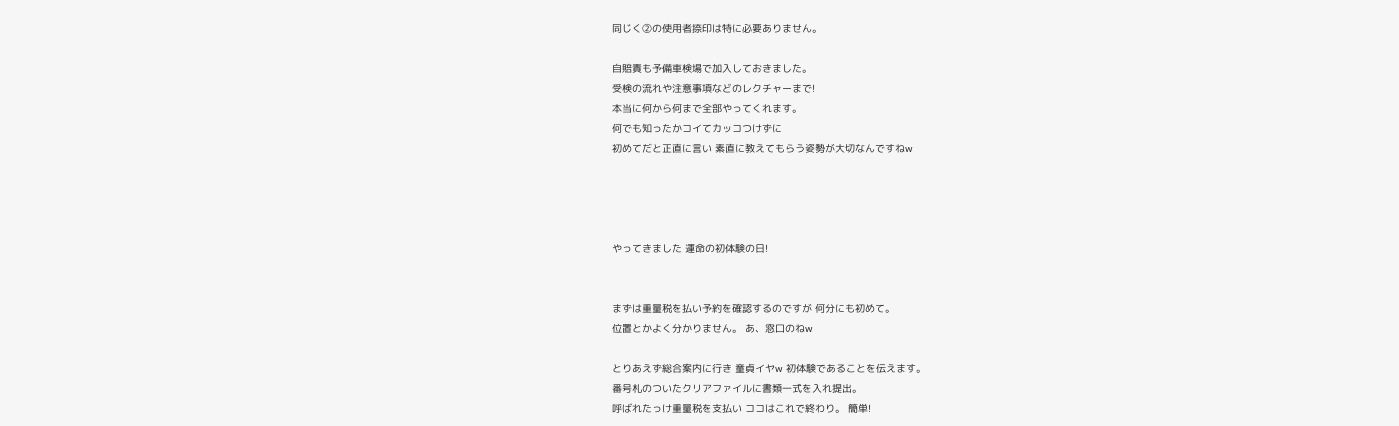同じく②の使用者捺印は特に必要ありません。

自賠責も予備車検場で加入しておきました。
受検の流れや注意事項などのレクチャーまで!
本当に何から何まで全部やってくれます。
何でも知ったかコイてカッコつけずに
初めてだと正直に言い 素直に教えてもらう姿勢が大切なんですねw




やってきました 運命の初体験の日!


まずは重量税を払い予約を確認するのですが 何分にも初めて。
位置とかよく分かりません。 あ、窓口のねw

とりあえず総合案内に行き 童貞イヤw 初体験であることを伝えます。
番号札のついたクリアファイルに書類一式を入れ提出。
呼ばれたっけ重量税を支払い ココはこれで終わり。 簡単!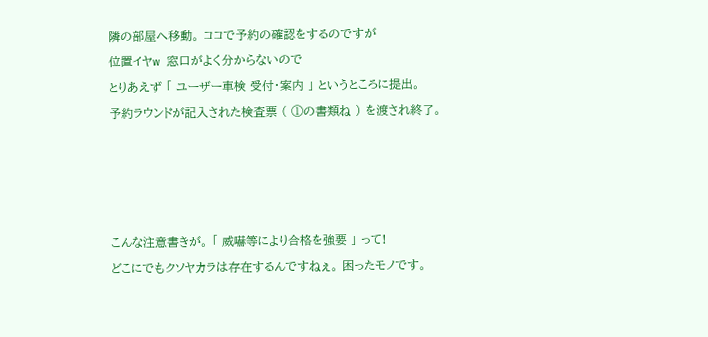隣の部屋へ移動。 ココで予約の確認をするのですが
位置イヤw 窓口がよく分からないので
とりあえず 「 ユーザー車検 受付・案内 」 というところに提出。
予約ラウンドが記入された検査票 ( ①の書類ね ) を渡され終了。




こんな注意書きが。 「 威嚇等により合格を強要 」 って!
どこにでもクソヤカラは存在するんですねぇ。 困ったモノです。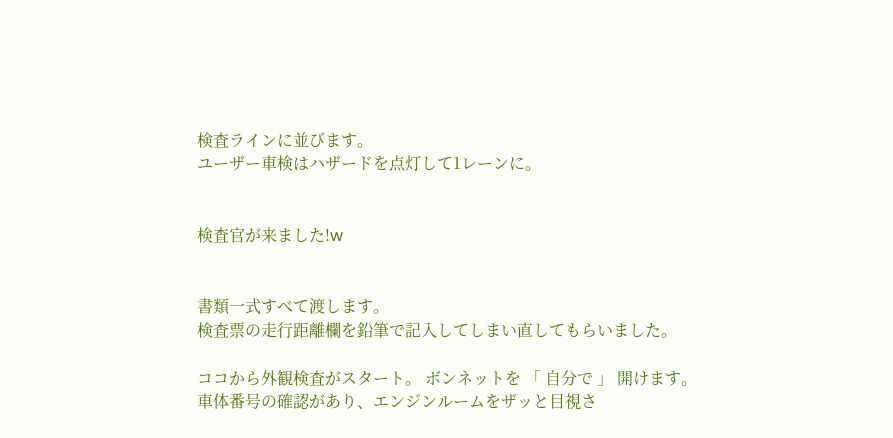検査ラインに並びます。
ユーザー車検はハザードを点灯して1レーンに。


検査官が来ました!w


書類一式すべて渡します。
検査票の走行距離欄を鉛筆で記入してしまい直してもらいました。

ココから外観検査がスタート。 ボンネットを 「 自分で 」 開けます。
車体番号の確認があり、エンジンルームをザッと目視さ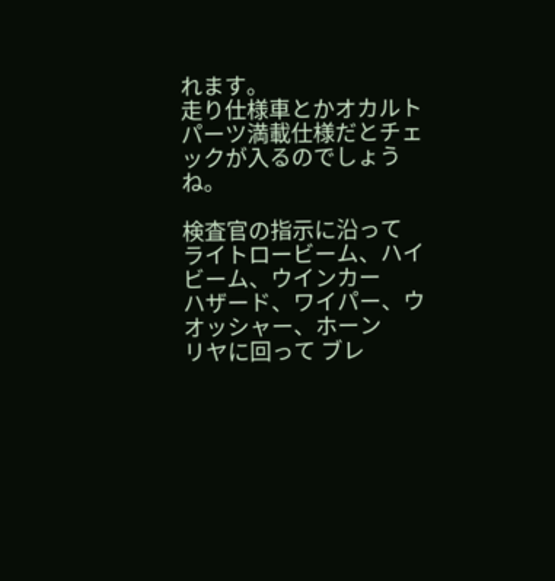れます。
走り仕様車とかオカルトパーツ満載仕様だとチェックが入るのでしょうね。

検査官の指示に沿って ライトロービーム、ハイビーム、ウインカー
ハザード、ワイパー、ウオッシャー、ホーン
リヤに回って ブレ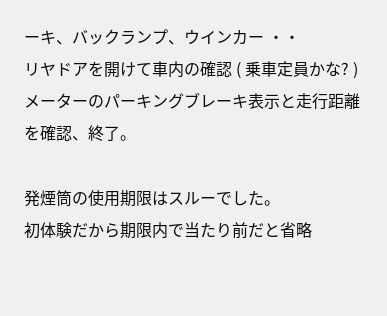ーキ、バックランプ、ウインカー ・・
リヤドアを開けて車内の確認 ( 乗車定員かな? )
メーターのパーキングブレーキ表示と走行距離を確認、終了。

発煙筒の使用期限はスルーでした。
初体験だから期限内で当たり前だと省略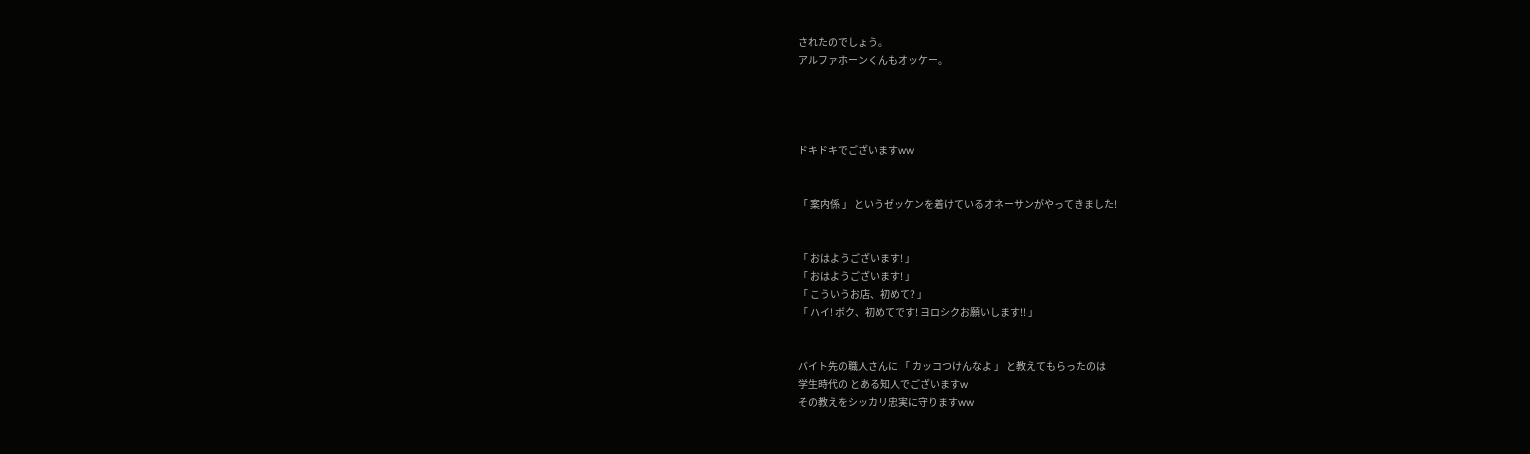されたのでしょう。
アルファホーンくんもオッケー。




ドキドキでございますww


「 案内係 」 というゼッケンを着けているオネーサンがやってきました!


「 おはようございます! 」
「 おはようございます! 」
「 こういうお店、初めて? 」
「 ハイ! ボク、初めてです! ヨロシクお願いします!! 」


バイト先の職人さんに 「 カッコつけんなよ 」 と教えてもらったのは
学生時代の とある知人でございますw
その教えをシッカリ忠実に守りますww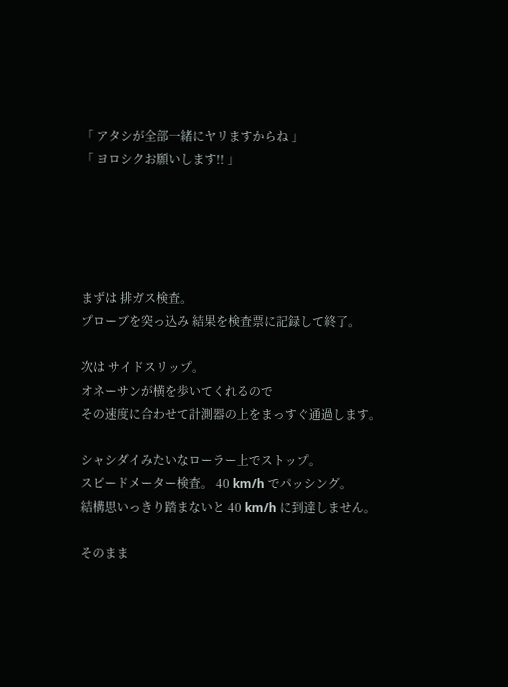「 アタシが全部一緒にヤリますからね 」
「 ヨロシクお願いします!! 」





まずは 排ガス検査。
プローブを突っ込み 結果を検査票に記録して終了。

次は サイドスリップ。
オネーサンが横を歩いてくれるので
その速度に合わせて計測器の上をまっすぐ通過します。

シャシダイみたいなローラー上でストップ。
スピードメーター検査。 40 km/h でパッシング。
結構思いっきり踏まないと 40 km/h に到達しません。

そのまま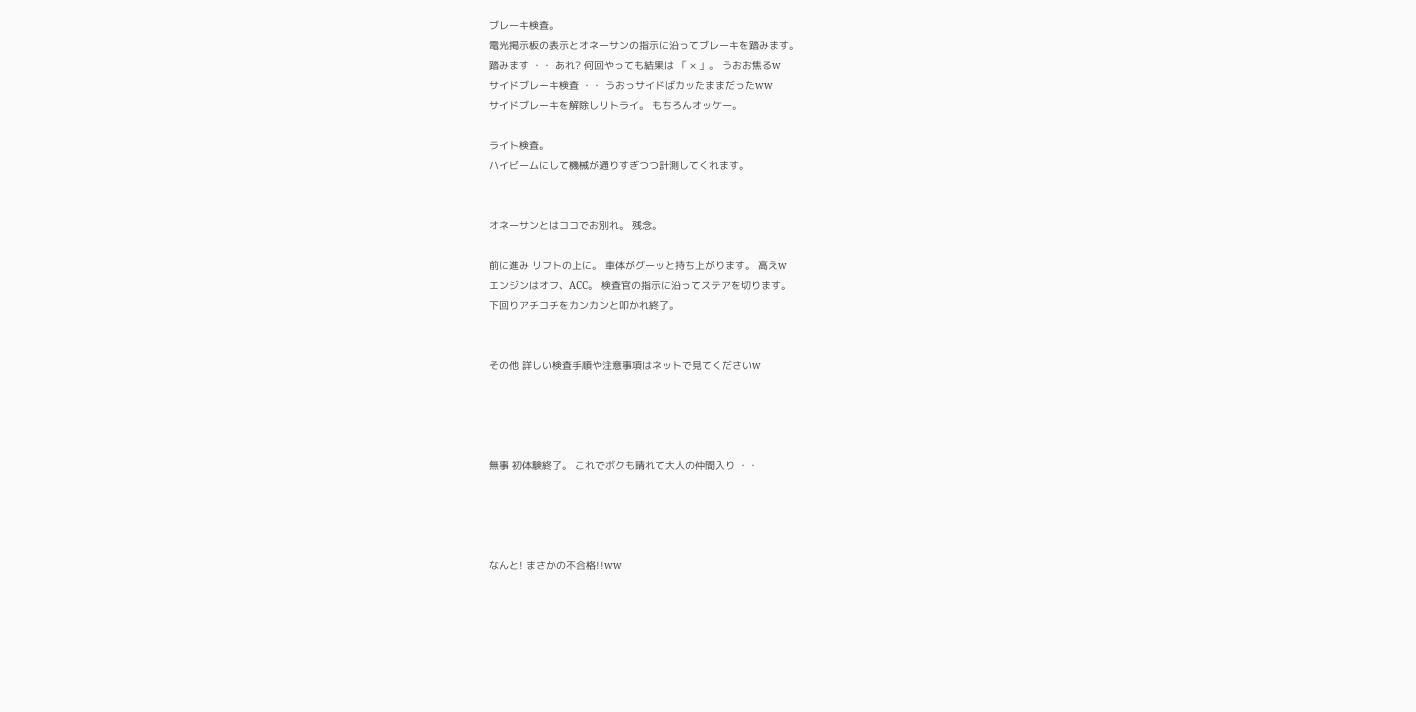ブレーキ検査。
電光掲示板の表示とオネーサンの指示に沿ってブレーキを踏みます。
踏みます ・・ あれ? 何回やっても結果は 「 × 」。 うおお焦るw
サイドブレーキ検査 ・・ うおっサイドばカッたままだったww
サイドブレーキを解除しリトライ。 もちろんオッケー。

ライト検査。
ハイビームにして機械が通りすぎつつ計測してくれます。


オネーサンとはココでお別れ。 残念。

前に進み リフトの上に。 車体がグーッと持ち上がります。 高えw
エンジンはオフ、ACC。 検査官の指示に沿ってステアを切ります。
下回りアチコチをカンカンと叩かれ終了。


その他 詳しい検査手順や注意事項はネットで見てくださいw




無事 初体験終了。 これでボクも晴れて大人の仲間入り ・・




なんと! まさかの不合格!!ww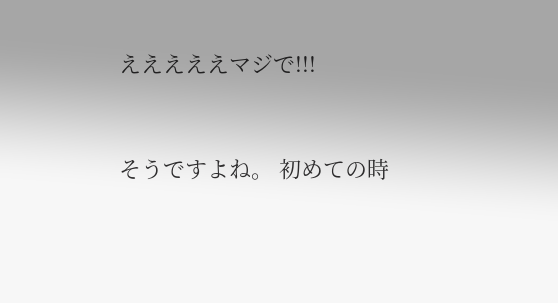えええええマジで!!!


そうですよね。 初めての時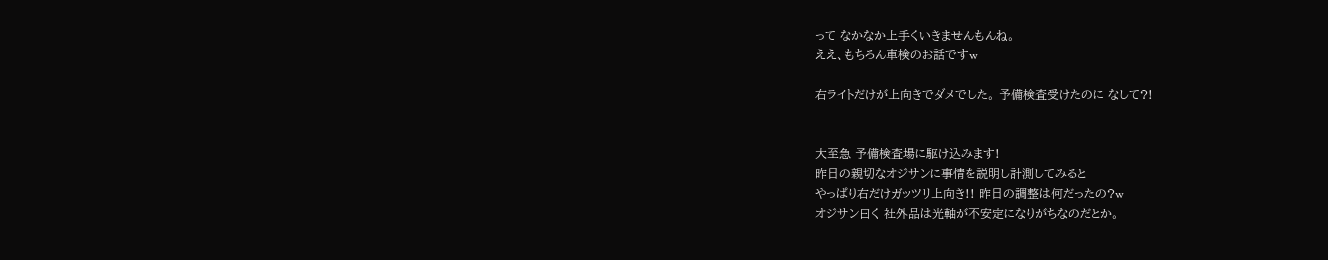って なかなか上手くいきませんもんね。
ええ、もちろん車検のお話ですw

右ライトだけが上向きでダメでした。 予備検査受けたのに なして?!


大至急 予備検査場に駆け込みます!
昨日の親切なオジサンに事情を説明し計測してみると
やっぱり右だけガッツリ上向き!! 昨日の調整は何だったの?w
オジサン曰く 社外品は光軸が不安定になりがちなのだとか。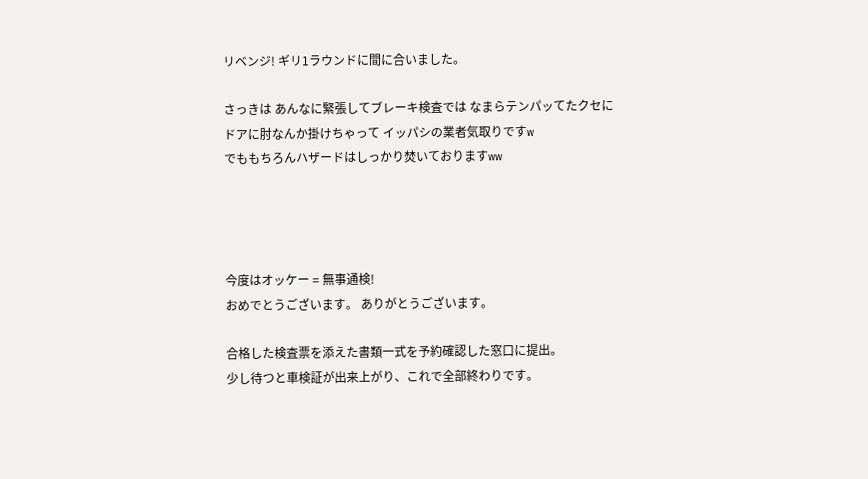リベンジ! ギリ1ラウンドに間に合いました。

さっきは あんなに緊張してブレーキ検査では なまらテンパッてたクセに
ドアに肘なんか掛けちゃって イッパシの業者気取りですw
でももちろんハザードはしっかり焚いておりますww




今度はオッケー = 無事通検!
おめでとうございます。 ありがとうございます。

合格した検査票を添えた書類一式を予約確認した窓口に提出。
少し待つと車検証が出来上がり、これで全部終わりです。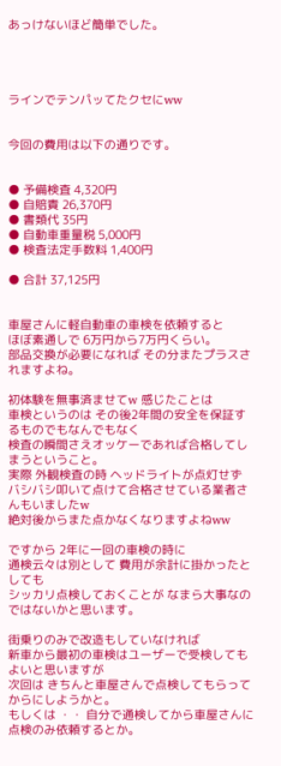あっけないほど簡単でした。




ラインでテンパッてたクセにww


今回の費用は以下の通りです。


● 予備検査 4,320円
● 自賠責 26,370円
● 書類代 35円
● 自動車重量税 5,000円
● 検査法定手数料 1,400円

● 合計 37,125円


車屋さんに軽自動車の車検を依頼すると
ほぼ素通しで 6万円から7万円くらい。
部品交換が必要になれば その分またプラスされますよね。

初体験を無事済ませてw 感じたことは
車検というのは その後2年間の安全を保証するものでもなんでもなく
検査の瞬間さえオッケーであれば合格してしまうということ。
実際 外観検査の時 ヘッドライトが点灯せず
バシバシ叩いて点けて合格させている業者さんもいましたw
絶対後からまた点かなくなりますよねww

ですから 2年に一回の車検の時に
通検云々は別として 費用が余計に掛かったとしても
シッカリ点検しておくことが なまら大事なのではないかと思います。

街乗りのみで改造もしていなければ
新車から最初の車検はユーザーで受検してもよいと思いますが
次回は きちんと車屋さんで点検してもらってからにしようかと。
もしくは ・・ 自分で通検してから車屋さんに点検のみ依頼するとか。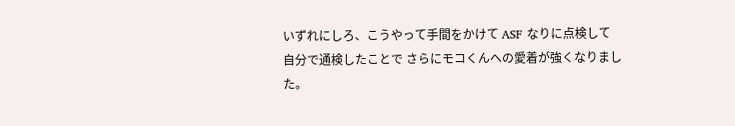いずれにしろ、こうやって手間をかけて ASF なりに点検して
自分で通検したことで さらにモコくんへの愛着が強くなりました。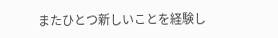またひとつ新しいことを経験し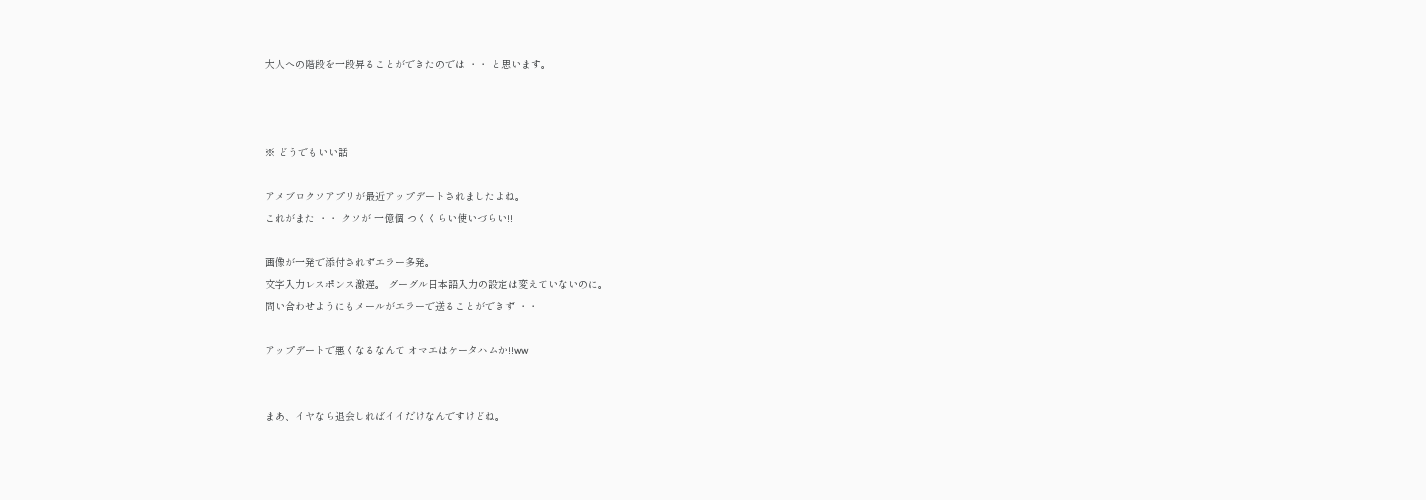大人への階段を一段昇ることができたのでは ・・ と思います。



※ どうでもいい話

アメブロクソアプリが最近アップデートされましたよね。
これがまた ・・ クソが 一億個 つくくらい使いづらい!!

画像が一発で添付されずエラー多発。
文字入力レスポンス激遅。 グーグル日本語入力の設定は変えていないのに。
問い合わせようにもメールがエラーで送ることができず ・・

アップデートで悪くなるなんて オマエはケータハムか!!ww


まあ、イヤなら退会しればイイだけなんですけどね。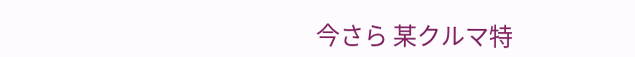今さら 某クルマ特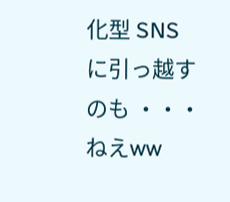化型 SNS に引っ越すのも ・・・ ねえww